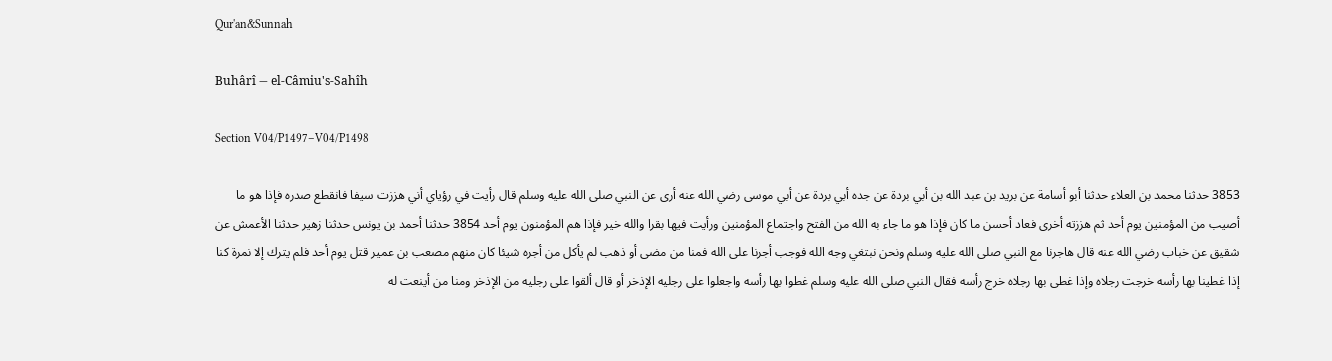Qur'an&Sunnah

Buhârî — el-Câmiu's-Sahîh

Section V04/P1497–V04/P1498

3853 حدثنا محمد بن العلاء حدثنا أبو أسامة عن بريد بن عبد الله بن أبي بردة عن جده أبي بردة عن أبي موسى رضي الله عنه أرى عن النبي صلى الله عليه وسلم قال رأيت في رؤياي أني هززت سيفا فانقطع صدره فإذا هو ما أصيب من المؤمنين يوم أحد ثم هززته أخرى فعاد أحسن ما كان فإذا هو ما جاء به الله من الفتح واجتماع المؤمنين ورأيت فيها بقرا والله خير فإذا هم المؤمنون يوم أحد 3854 حدثنا أحمد بن يونس حدثنا زهير حدثنا الأعمش عن شقيق عن خباب رضي الله عنه قال هاجرنا مع النبي صلى الله عليه وسلم ونحن نبتغي وجه الله فوجب أجرنا على الله فمنا من مضى أو ذهب لم يأكل من أجره شيئا كان منهم مصعب بن عمير قتل يوم أحد فلم يترك إلا نمرة كنا إذا غطينا بها رأسه خرجت رجلاه وإذا غطى بها رجلاه خرج رأسه فقال النبي صلى الله عليه وسلم غطوا بها رأسه واجعلوا على رجليه الإذخر أو قال ألقوا على رجليه من الإذخر ومنا من أينعت له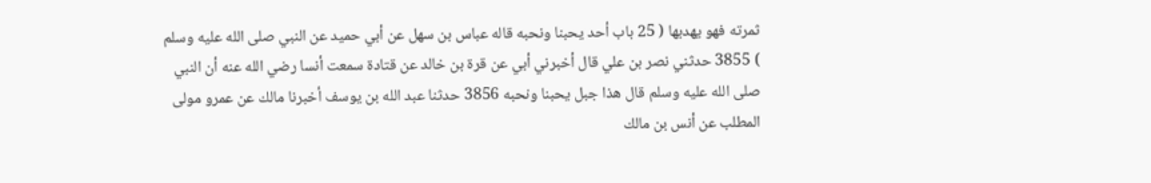ثمرته فهو يهدبها ( 25 باب أحد يحبنا ونحبه قاله عباس بن سهل عن أبي حميد عن النبي صلى الله عليه وسلم ) 3855 حدثني نصر بن علي قال أخبرني أبي عن قرة بن خالد عن قتادة سمعت أنسا رضي الله عنه أن النبي صلى الله عليه وسلم قال هذا جبل يحبنا ونحبه 3856 حدثنا عبد الله بن يوسف أخبرنا مالك عن عمرو مولى المطلب عن أنس بن مالك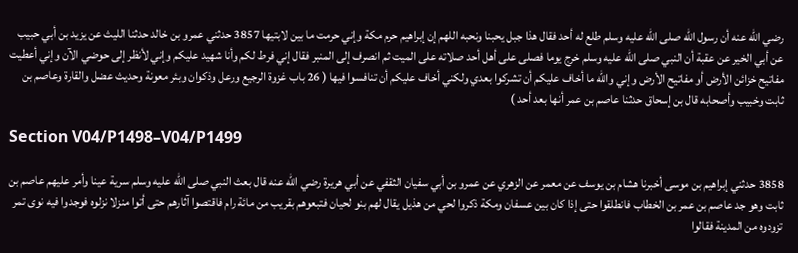رضي الله عنه أن رسول الله صلى الله عليه وسلم طلع له أحد فقال هذا جبل يحبنا ونحبه اللهم إن إبراهيم حرم مكة وإني حرمت ما بين لابتيها 3857 حدثني عمرو بن خالد حدثنا الليث عن يزيد بن أبي حبيب عن أبي الخير عن عقبة أن النبي صلى الله عليه وسلم خرج يوما فصلى على أهل أحد صلاته على الميت ثم انصرف إلى المنبر فقال إني فرط لكم وأنا شهيد عليكم وإني لأنظر إلى حوضي الآن وإني أعطيت مفاتيح خزائن الأرض أو مفاتيح الأرض وإني والله ما أخاف عليكم أن تشركوا بعدي ولكني أخاف عليكم أن تنافسوا فيها ( 26 باب غزوة الرجيع ورعل وذكوان وبئر معونة وحديث عضل والقارة وعاصم بن ثابت وخبيب وأصحابه قال بن إسحاق حدثنا عاصم بن عمر أنها بعد أحد )

Section V04/P1498–V04/P1499

3858 حدثني إبراهيم بن موسى أخبرنا هشام بن يوسف عن معمر عن الزهري عن عمرو بن أبي سفيان الثقفي عن أبي هريرة رضي الله عنه قال بعث النبي صلى الله عليه وسلم سرية عينا وأمر عليهم عاصم بن ثابت وهو جد عاصم بن عمر بن الخطاب فانطلقوا حتى إذا كان بين عسفان ومكة ذكروا لحي من هذيل يقال لهم بنو لحيان فتبعوهم بقريب من مائة رام فاقتصوا آثارهم حتى أتوا منزلا نزلوه فوجدوا فيه نوى تمر تزودوه من المدينة فقالوا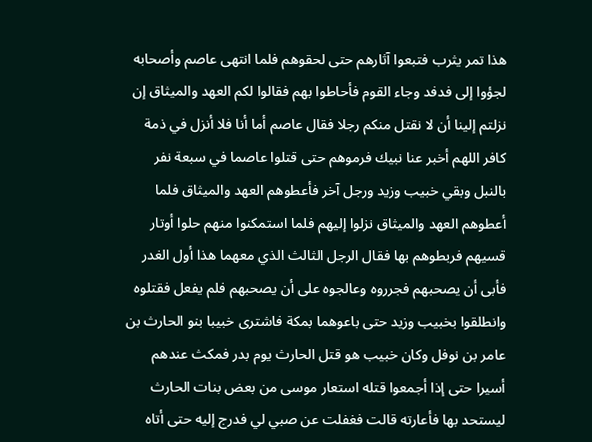هذا تمر يثرب فتبعوا آثارهم حتى لحقوهم فلما انتهى عاصم وأصحابه لجؤوا إلى فدفد وجاء القوم فأحاطوا بهم فقالوا لكم العهد والميثاق إن نزلتم إلينا أن لا نقتل منكم رجلا فقال عاصم أما أنا فلا أنزل في ذمة كافر اللهم أخبر عنا نبيك فرموهم حتى قتلوا عاصما في سبعة نفر بالنبل وبقي خبيب وزيد ورجل آخر فأعطوهم العهد والميثاق فلما أعطوهم العهد والميثاق نزلوا إليهم فلما استمكنوا منهم حلوا أوتار قسيهم فربطوهم بها فقال الرجل الثالث الذي معهما هذا أول الغدر فأبى أن يصحبهم فجرروه وعالجوه على أن يصحبهم فلم يفعل فقتلوه وانطلقوا بخبيب وزيد حتى باعوهما بمكة فاشترى خبيبا بنو الحارث بن عامر بن نوفل وكان خبيب هو قتل الحارث يوم بدر فمكث عندهم أسيرا حتى إذا أجمعوا قتله استعار موسى من بعض بنات الحارث ليستحد بها فأعارته قالت فغفلت عن صبي لي فدرج إليه حتى أتاه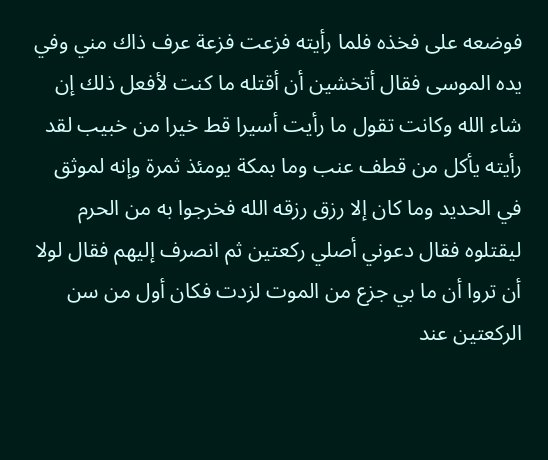فوضعه على فخذه فلما رأيته فزعت فزعة عرف ذاك مني وفي يده الموسى فقال أتخشين أن أقتله ما كنت لأفعل ذلك إن شاء الله وكانت تقول ما رأيت أسيرا قط خيرا من خبيب لقد رأيته يأكل من قطف عنب وما بمكة يومئذ ثمرة وإنه لموثق في الحديد وما كان إلا رزق رزقه الله فخرجوا به من الحرم ليقتلوه فقال دعوني أصلي ركعتين ثم انصرف إليهم فقال لولا أن تروا أن ما بي جزع من الموت لزدت فكان أول من سن الركعتين عند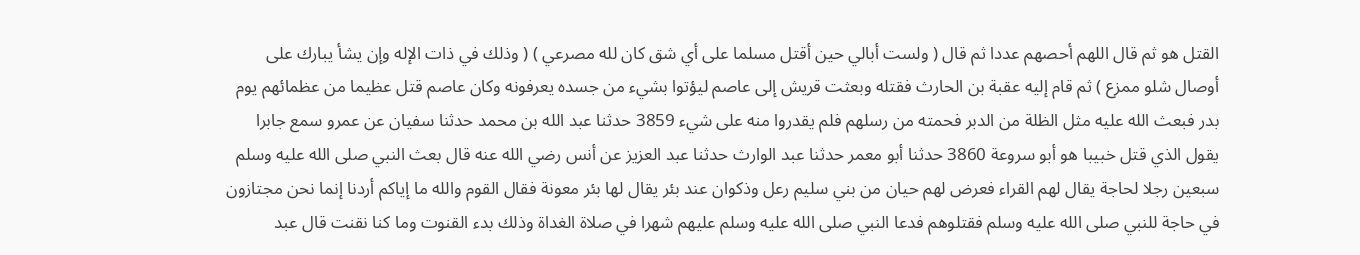القتل هو ثم قال اللهم أحصهم عددا ثم قال ( ولست أبالي حين أقتل مسلما على أي شق كان لله مصرعي ) ( وذلك في ذات الإله وإن يشأ يبارك على أوصال شلو ممزع ) ثم قام إليه عقبة بن الحارث فقتله وبعثت قريش إلى عاصم ليؤتوا بشيء من جسده يعرفونه وكان عاصم قتل عظيما من عظمائهم يوم بدر فبعث الله عليه مثل الظلة من الدبر فحمته من رسلهم فلم يقدروا منه على شيء 3859 حدثنا عبد الله بن محمد حدثنا سفيان عن عمرو سمع جابرا يقول الذي قتل خبيبا هو أبو سروعة 3860 حدثنا أبو معمر حدثنا عبد الوارث حدثنا عبد العزيز عن أنس رضي الله عنه قال بعث النبي صلى الله عليه وسلم سبعين رجلا لحاجة يقال لهم القراء فعرض لهم حيان من بني سليم رعل وذكوان عند بئر يقال لها بئر معونة فقال القوم والله ما إياكم أردنا إنما نحن مجتازون في حاجة للنبي صلى الله عليه وسلم فقتلوهم فدعا النبي صلى الله عليه وسلم عليهم شهرا في صلاة الغداة وذلك بدء القنوت وما كنا نقنت قال عبد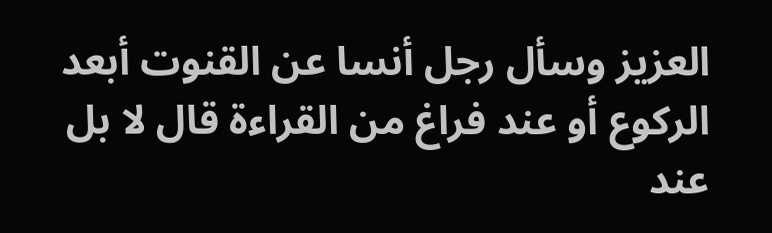العزيز وسأل رجل أنسا عن القنوت أبعد الركوع أو عند فراغ من القراءة قال لا بل عند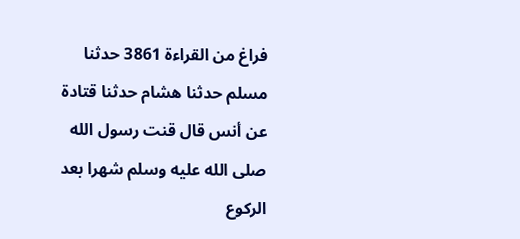فراغ من القراءة 3861 حدثنا مسلم حدثنا هشام حدثنا قتادة عن أنس قال قنت رسول الله صلى الله عليه وسلم شهرا بعد الركوع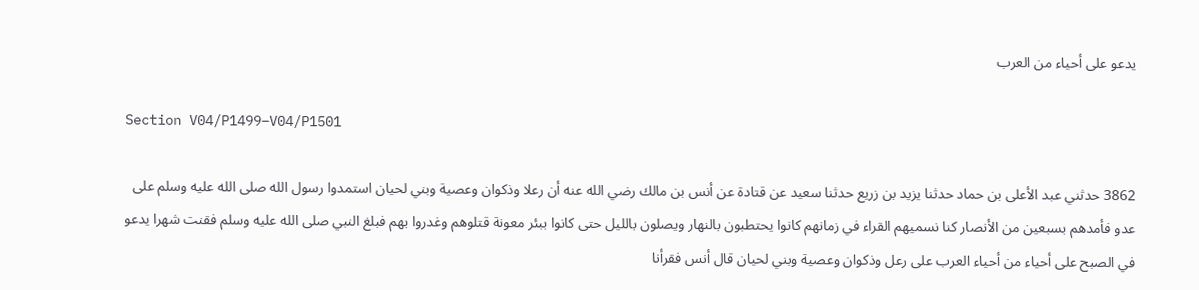يدعو على أحياء من العرب

Section V04/P1499–V04/P1501

3862 حدثني عبد الأعلى بن حماد حدثنا يزيد بن زريع حدثنا سعيد عن قتادة عن أنس بن مالك رضي الله عنه أن رعلا وذكوان وعصية وبني لحيان استمدوا رسول الله صلى الله عليه وسلم على عدو فأمدهم بسبعين من الأنصار كنا نسميهم القراء في زمانهم كانوا يحتطبون بالنهار ويصلون بالليل حتى كانوا ببئر معونة قتلوهم وغدروا بهم فبلغ النبي صلى الله عليه وسلم فقنت شهرا يدعو في الصبح على أحياء من أحياء العرب على رعل وذكوان وعصية وبني لحيان قال أنس فقرأنا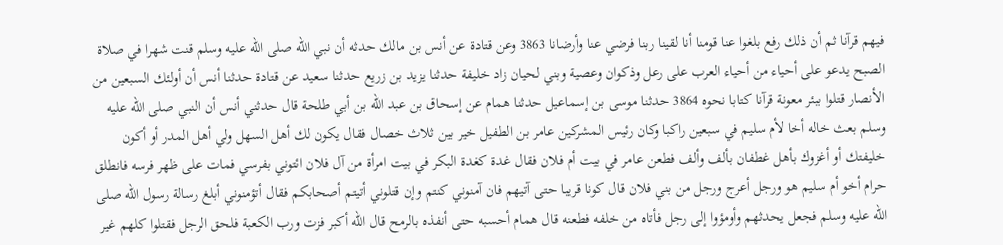فيهم قرآنا ثم أن ذلك رفع بلغوا عنا قومنا أنا لقينا ربنا فرضي عنا وأرضانا 3863 وعن قتادة عن أنس بن مالك حدثه أن نبي الله صلى الله عليه وسلم قنت شهرا في صلاة الصبح يدعو على أحياء من أحياء العرب على رعل وذكوان وعصية وبني لحيان زاد خليفة حدثنا يزيد بن زريع حدثنا سعيد عن قتادة حدثنا أنس أن أولئك السبعين من الأنصار قتلوا ببئر معونة قرآنا كتابا نحوه 3864 حدثنا موسى بن إسماعيل حدثنا همام عن إسحاق بن عبد الله بن أبي طلحة قال حدثني أنس أن النبي صلى الله عليه وسلم بعث خاله أخا لأم سليم في سبعين راكبا وكان رئيس المشركين عامر بن الطفيل خير بين ثلاث خصال فقال يكون لك أهل السهل ولي أهل المدر أو أكون خليفتك أو أغزوك بأهل غطفان بألف وألف فطعن عامر في بيت أم فلان فقال غدة كغدة البكر في بيت امرأة من آل فلان ائتوني بفرسي فمات على ظهر فرسه فانطلق حرام أخو أم سليم هو ورجل أعرج ورجل من بني فلان قال كونا قريبا حتى آتيهم فان آمنوني كنتم وإن قتلوني أتيتم أصحابكم فقال أتؤمنوني أبلغ رسالة رسول الله صلى الله عليه وسلم فجعل يحدثهم وأومؤوا إلى رجل فأتاه من خلفه فطعنه قال همام أحسبه حتى أنفذه بالرمح قال الله أكبر فزت ورب الكعبة فلحق الرجل فقتلوا كلهم غير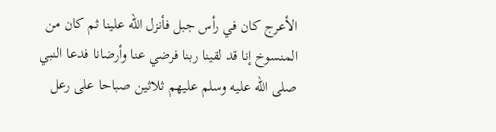الأعرج كان في رأس جبل فأنزل الله علينا ثم كان من المنسوخ إنا قد لقينا ربنا فرضي عنا وأرضانا فدعا النبي صلى الله عليه وسلم عليهم ثلاثين صباحا على رعل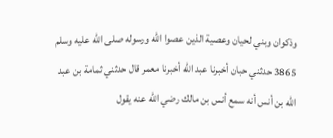وذكوان وبني لحيان وعصية الذين عصوا الله ورسوله صلى الله عليه وسلم 3865 حدثني حبان أخبرنا عبد الله أخبرنا معمر قال حدثني ثمامة بن عبد الله بن أنس أنه سمع أنس بن مالك رضي الله عنه يقول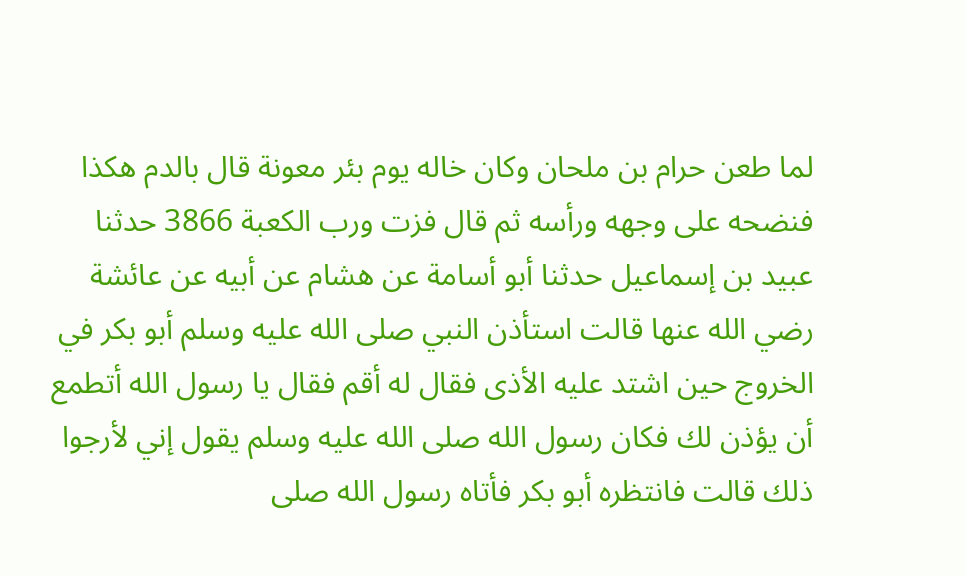لما طعن حرام بن ملحان وكان خاله يوم بئر معونة قال بالدم هكذا فنضحه على وجهه ورأسه ثم قال فزت ورب الكعبة 3866 حدثنا عبيد بن إسماعيل حدثنا أبو أسامة عن هشام عن أبيه عن عائشة رضي الله عنها قالت استأذن النبي صلى الله عليه وسلم أبو بكر في الخروج حين اشتد عليه الأذى فقال له أقم فقال يا رسول الله أتطمع أن يؤذن لك فكان رسول الله صلى الله عليه وسلم يقول إني لأرجوا ذلك قالت فانتظره أبو بكر فأتاه رسول الله صلى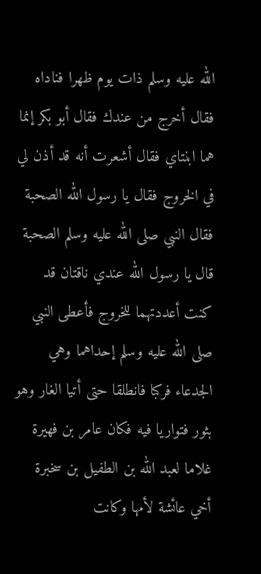الله عليه وسلم ذات يوم ظهرا فناداه فقال أخرج من عندك فقال أبو بكر إنما هما ابنتاي فقال أشعرت أنه قد أذن لي في الخروج فقال يا رسول الله الصحبة فقال النبي صلى الله عليه وسلم الصحبة قال يا رسول الله عندي ناقتان قد كنت أعددتهما للخروج فأعطى النبي صلى الله عليه وسلم إحداهما وهي الجدعاء فركبا فانطلقا حتى أتيا الغار وهو بثور فتواريا فيه فكان عامر بن فهيرة غلاما لعبد الله بن الطفيل بن سخبرة أخي عائشة لأمها وكانت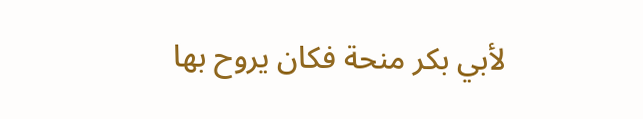لأبي بكر منحة فكان يروح بها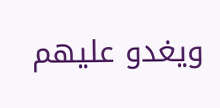ويغدو عليهم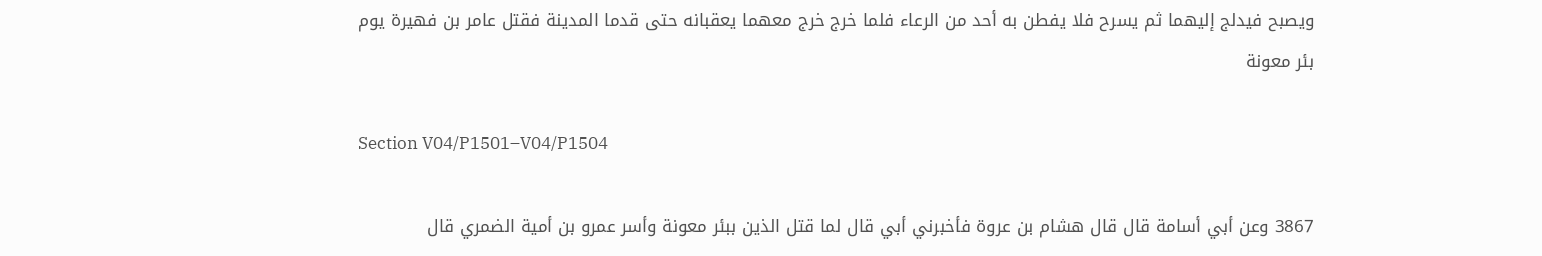ويصبح فيدلج إليهما ثم يسرح فلا يفطن به أحد من الرعاء فلما خرج خرج معهما يعقبانه حتى قدما المدينة فقتل عامر بن فهيرة يوم بئر معونة

Section V04/P1501–V04/P1504

3867 وعن أبي أسامة قال قال هشام بن عروة فأخبرني أبي قال لما قتل الذين ببئر معونة وأسر عمرو بن أمية الضمري قال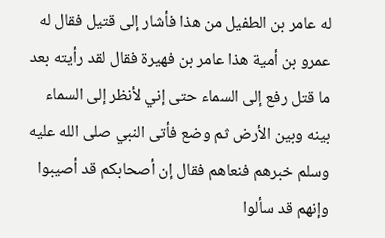له عامر بن الطفيل من هذا فأشار إلى قتيل فقال له عمرو بن أمية هذا عامر بن فهيرة فقال لقد رأيته بعد ما قتل رفع إلى السماء حتى إني لأنظر إلى السماء بينه وبين الأرض ثم وضع فأتى النبي صلى الله عليه وسلم خبرهم فنعاهم فقال إن أصحابكم قد أصيبوا وإنهم قد سألوا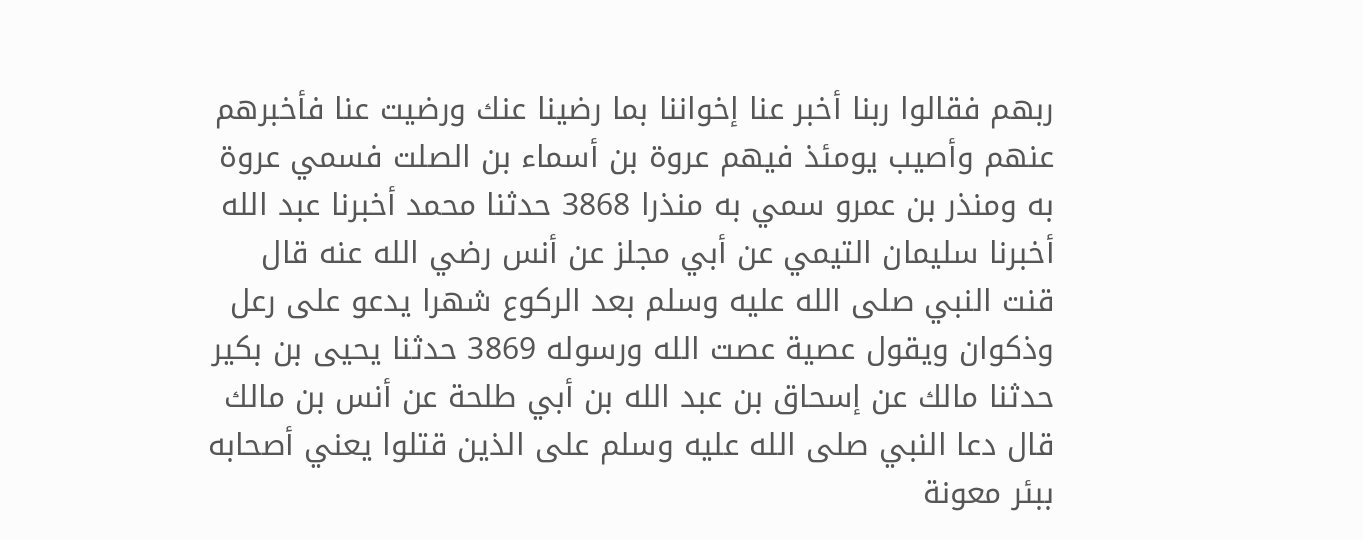ربهم فقالوا ربنا أخبر عنا إخواننا بما رضينا عنك ورضيت عنا فأخبرهم عنهم وأصيب يومئذ فيهم عروة بن أسماء بن الصلت فسمي عروة به ومنذر بن عمرو سمي به منذرا 3868 حدثنا محمد أخبرنا عبد الله أخبرنا سليمان التيمي عن أبي مجلز عن أنس رضي الله عنه قال قنت النبي صلى الله عليه وسلم بعد الركوع شهرا يدعو على رعل وذكوان ويقول عصية عصت الله ورسوله 3869 حدثنا يحيى بن بكير حدثنا مالك عن إسحاق بن عبد الله بن أبي طلحة عن أنس بن مالك قال دعا النبي صلى الله عليه وسلم على الذين قتلوا يعني أصحابه ببئر معونة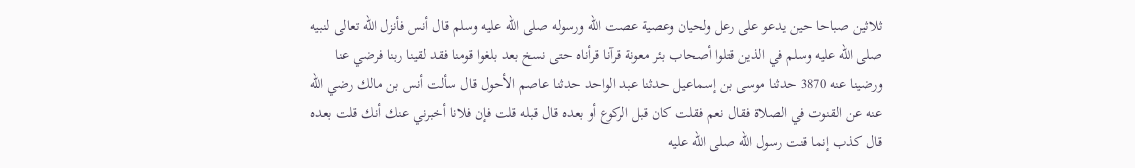ثلاثين صباحا حين يدعو على رعل ولحيان وعصية عصت الله ورسوله صلى الله عليه وسلم قال أنس فأنزل الله تعالى لنبيه صلى الله عليه وسلم في الذين قتلوا أصحاب بئر معونة قرآنا قرأناه حتى نسخ بعد بلغوا قومنا فقد لقينا ربنا فرضي عنا ورضينا عنه 3870 حدثنا موسى بن إسماعيل حدثنا عبد الواحد حدثنا عاصم الأحول قال سألت أنس بن مالك رضي الله عنه عن القنوت في الصلاة فقال نعم فقلت كان قبل الركوع أو بعده قال قبله قلت فإن فلانا أخبرني عنك أنك قلت بعده قال كذب إنما قنت رسول الله صلى الله عليه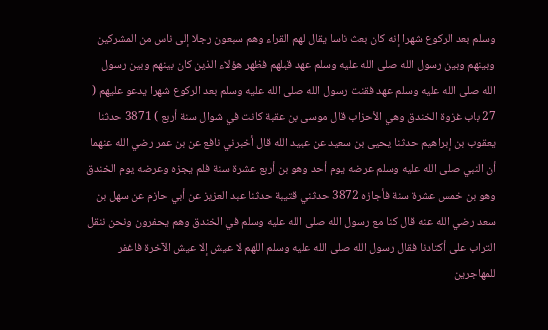وسلم بعد الركوع شهرا إنه كان بعث ناسا يقال لهم القراء وهم سبعون رجلا إلى ناس من المشركين وبينهم وبين رسول الله صلى الله عليه وسلم عهد قبلهم فظهر هؤلاء الذين كان بينهم وبين رسول الله صلى الله عليه وسلم عهد فقنت رسول الله صلى الله عليه وسلم بعد الركوع شهرا يدعو عليهم ( 27 باب غزوة الخندق وهي الأحزاب قال موسى بن عقبة كانت في شوال سنة أربع ) 3871 حدثنا يعقوب بن إبراهيم حدثنا يحيى بن سعيد عن عبيد الله قال أخبرني نافع عن بن عمر رضي الله عنهما أن النبي صلى الله عليه وسلم عرضه يوم أحد وهو بن أربع عشرة سنة فلم يجزه وعرضه يوم الخندق وهو بن خمس عشرة سنة فأجازه 3872 حدثني قتيبة حدثنا عبد العزيز عن أبي حازم عن سهل بن سعد رضي الله عنه قال كنا مع رسول الله صلى الله عليه وسلم في الخندق وهم يحفرون ونحن ننقل التراب على أكتادنا فقال رسول الله صلى الله عليه وسلم اللهم لا عيش إلا عيش الآخرة فاغفر للمهاجرين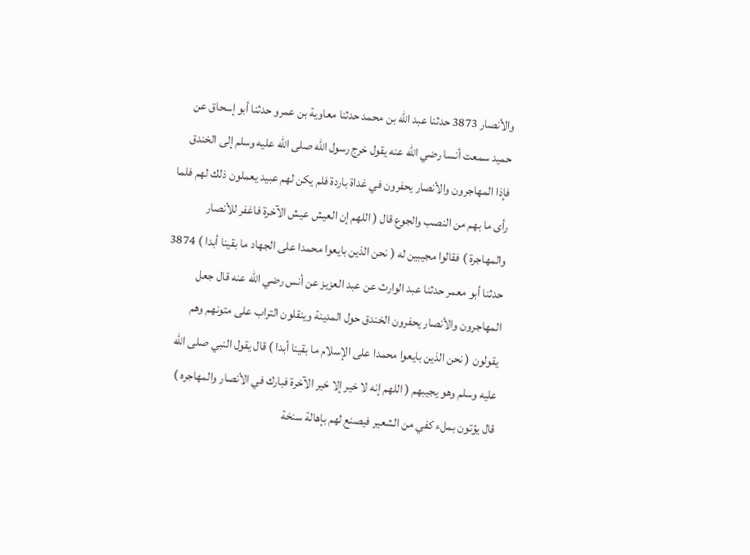والأنصار 3873 حدثنا عبد الله بن محمد حدثنا معاوية بن عمرو حدثنا أبو إسحاق عن حميد سمعت أنسا رضي الله عنه يقول خرج رسول الله صلى الله عليه وسلم إلى الخندق فإذا المهاجرون والأنصار يحفرون في غداة باردة فلم يكن لهم عبيد يعملون ذلك لهم فلما رأى ما بهم من النصب والجوع قال ( اللهم إن العيش عيش الآخرة فاغفر للأنصار والمهاجرة ) فقالوا مجيبين له ( نحن الذين بايعوا محمدا على الجهاد ما بقينا أبدا ) 3874 حدثنا أبو معمر حدثنا عبد الوارث عن عبد العزيز عن أنس رضي الله عنه قال جعل المهاجرون والأنصار يحفرون الخندق حول المدينة وينقلون التراب على متونهم وهم يقولون ( نحن الذين بايعوا محمدا على الإسلام ما بقينا أبدا ) قال يقول النبي صلى الله عليه وسلم وهو يجيبهم ( اللهم إنه لا خير إلا خير الآخرة فبارك في الأنصار والمهاجره ) قال يؤتون بملء كفي من الشعير فيصنع لهم بإهالة سنخة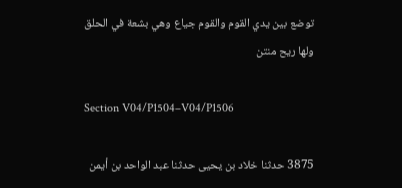توضع بين يدي القوم والقوم جياع وهي بشعة في الحلق ولها ريح منتن

Section V04/P1504–V04/P1506

3875 حدثنا خلاد بن يحيى حدثنا عبد الواحد بن أيمن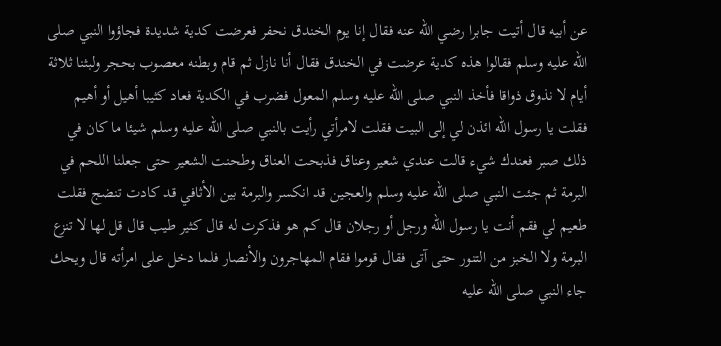عن أبيه قال أتيت جابرا رضي الله عنه فقال إنا يوم الخندق نحفر فعرضت كدية شديدة فجاؤوا النبي صلى الله عليه وسلم فقالوا هذه كدية عرضت في الخندق فقال أنا نازل ثم قام وبطنه معصوب بحجر ولبثنا ثلاثة أيام لا نذوق ذواقا فأخذ النبي صلى الله عليه وسلم المعول فضرب في الكدية فعاد كثيبا أهيل أو أهيم فقلت يا رسول الله ائذن لي إلى البيت فقلت لامرأتي رأيت بالنبي صلى الله عليه وسلم شيئا ما كان في ذلك صبر فعندك شيء قالت عندي شعير وعناق فذبحت العناق وطحنت الشعير حتى جعلنا اللحم في البرمة ثم جئت النبي صلى الله عليه وسلم والعجين قد انكسر والبرمة بين الأثافي قد كادت تنضج فقلت طعيم لي فقم أنت يا رسول الله ورجل أو رجلان قال كم هو فذكرت له قال كثير طيب قال قل لها لا تنزع البرمة ولا الخبز من التنور حتى آتى فقال قوموا فقام المهاجرون والأنصار فلما دخل على امرأته قال ويحك جاء النبي صلى الله عليه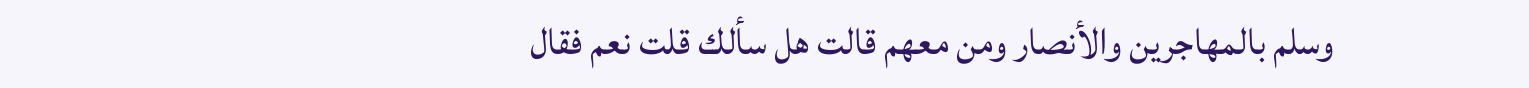وسلم بالمهاجرين والأنصار ومن معهم قالت هل سألك قلت نعم فقال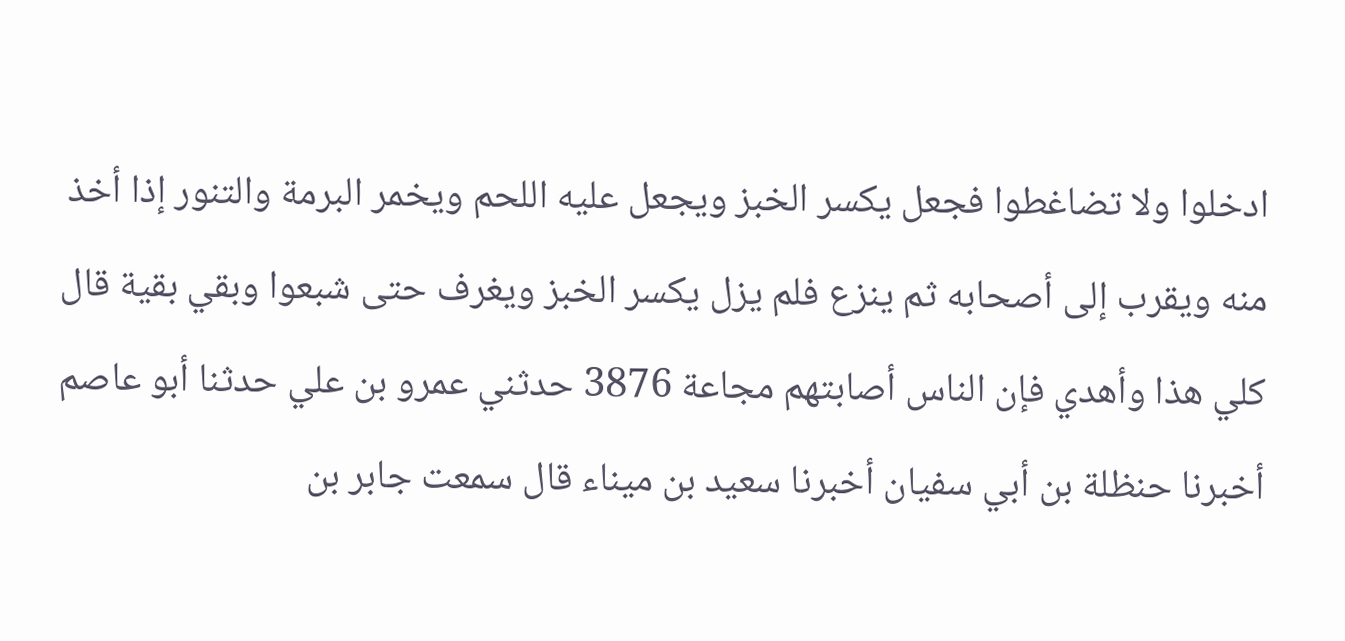ادخلوا ولا تضاغطوا فجعل يكسر الخبز ويجعل عليه اللحم ويخمر البرمة والتنور إذا أخذ منه ويقرب إلى أصحابه ثم ينزع فلم يزل يكسر الخبز ويغرف حتى شبعوا وبقي بقية قال كلي هذا وأهدي فإن الناس أصابتهم مجاعة 3876 حدثني عمرو بن علي حدثنا أبو عاصم أخبرنا حنظلة بن أبي سفيان أخبرنا سعيد بن ميناء قال سمعت جابر بن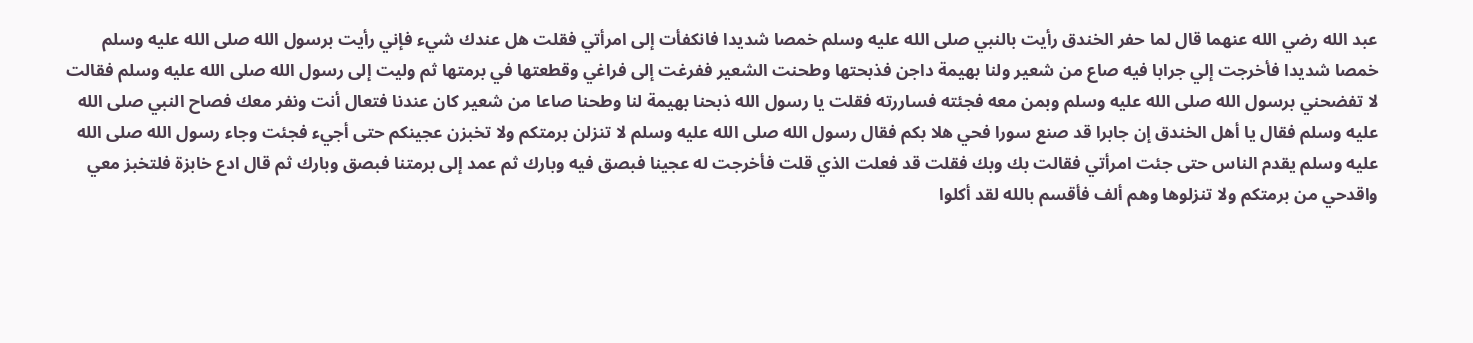عبد الله رضي الله عنهما قال لما حفر الخندق رأيت بالنبي صلى الله عليه وسلم خمصا شديدا فانكفأت إلى امرأتي فقلت هل عندك شيء فإني رأيت برسول الله صلى الله عليه وسلم خمصا شديدا فأخرجت إلي جرابا فيه صاع من شعير ولنا بهيمة داجن فذبحتها وطحنت الشعير ففرغت إلى فراغي وقطعتها في برمتها ثم وليت إلى رسول الله صلى الله عليه وسلم فقالت لا تفضحني برسول الله صلى الله عليه وسلم وبمن معه فجئته فساررته فقلت يا رسول الله ذبحنا بهيمة لنا وطحنا صاعا من شعير كان عندنا فتعال أنت ونفر معك فصاح النبي صلى الله عليه وسلم فقال يا أهل الخندق إن جابرا قد صنع سورا فحي هلا بكم فقال رسول الله صلى الله عليه وسلم لا تنزلن برمتكم ولا تخبزن عجينكم حتى أجيء فجئت وجاء رسول الله صلى الله عليه وسلم يقدم الناس حتى جئت امرأتي فقالت بك وبك فقلت قد فعلت الذي قلت فأخرجت له عجينا فبصق فيه وبارك ثم عمد إلى برمتنا فبصق وبارك ثم قال ادع خابزة فلتخبز معي واقدحي من برمتكم ولا تنزلوها وهم ألف فأقسم بالله لقد أكلوا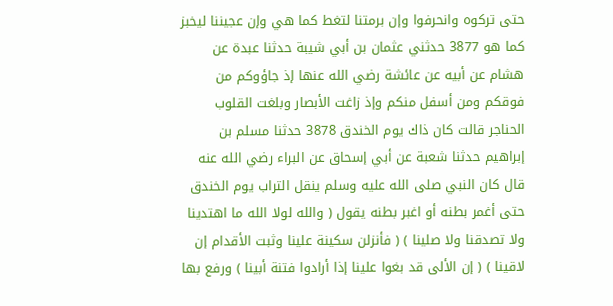حتى تركوه وانحرفوا وإن برمتنا لتغط كما هي وإن عجيننا ليخبز كما هو 3877 حدثني عثمان بن أبي شيبة حدثنا عبدة عن هشام عن أبيه عن عائشة رضي الله عنها إذ جاؤوكم من فوقكم ومن أسفل منكم وإذ زاغت الأبصار وبلغت القلوب الحناجر قالت كان ذاك يوم الخندق 3878 حدثنا مسلم بن إبراهيم حدثنا شعبة عن أبي إسحاق عن البراء رضي الله عنه قال كان النبي صلى الله عليه وسلم ينقل التراب يوم الخندق حتى أغمر بطنه أو اغبر بطنه يقول ( والله لولا الله ما اهتدينا ولا تصدقنا ولا صلينا ) ( فأنزلن سكينة علينا وثبت الأقدام إن لاقينا ) ( إن الألى قد بغوا علينا إذا أرادوا فتنة أبينا ) ورفع بها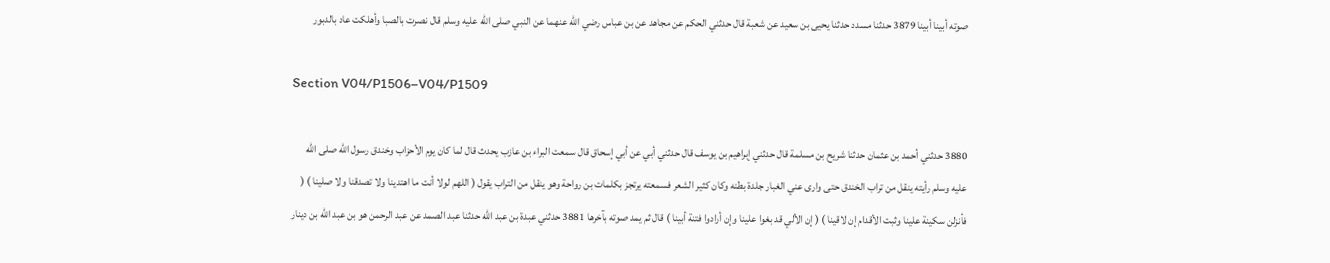صوته أبينا أبينا 3879 حدثنا مسدد حدثنا يحيى بن سعيد عن شعبة قال حدثني الحكم عن مجاهد عن بن عباس رضي الله عنهما عن النبي صلى الله عليه وسلم قال نصرت بالصبا وأهلكت عاد بالدبور

Section V04/P1506–V04/P1509

3880 حدثني أحمد بن عثمان حدثنا شريح بن مسلمة قال حدثني إبراهيم بن يوسف قال حدثني أبي عن أبي إسحاق قال سمعت البراء بن عازب يحدث قال لما كان يوم الأحزاب وخندق رسول الله صلى الله عليه وسلم رأيته ينقل من تراب الخندق حتى وارى عني الغبار جلدة بطنه وكان كثير الشعر فسمعته يرتجز بكلمات بن رواحة وهو ينقل من التراب يقول ( اللهم لولا أنت ما اهتدينا ولا تصدقنا ولا صلينا ) ( فأنزلن سكينة علينا وثبت الأقدام إن لاقينا ) ( إن الألي قد بغوا علينا وإن أرادوا فتنة أبينا ) قال ثم يمد صوته بآخرها 3881 حدثني عبدة بن عبد الله حدثنا عبد الصمد عن عبد الرحمن هو بن عبد الله بن دينار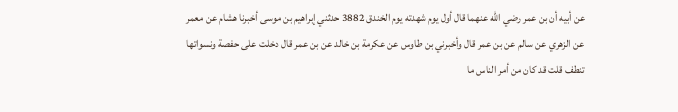عن أبيه أن بن عمر رضي الله عنهما قال أول يوم شهدته يوم الخندق 3882 حدثني إبراهيم بن موسى أخبرنا هشام عن معمر عن الزهري عن سالم عن بن عمر قال وأخبرني بن طاوس عن عكرمة بن خالد عن بن عمر قال دخلت على حفصة ونسواتها تنطف قلت قد كان من أمر الناس ما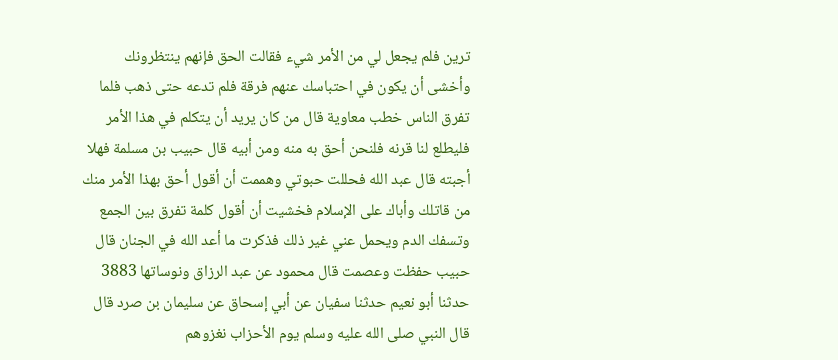ترين فلم يجعل لي من الأمر شيء فقالت الحق فإنهم ينتظرونك وأخشى أن يكون في احتباسك عنهم فرقة فلم تدعه حتى ذهب فلما تفرق الناس خطب معاوية قال من كان يريد أن يتكلم في هذا الأمر فليطلع لنا قرنه فلنحن أحق به منه ومن أبيه قال حبيب بن مسلمة فهلا أجبته قال عبد الله فحللت حبوتي وهممت أن أقول أحق بهذا الأمر منك من قاتلك وأباك على الإسلام فخشيت أن أقول كلمة تفرق بين الجمع وتسفك الدم ويحمل عني غير ذلك فذكرت ما أعد الله في الجنان قال حبيب حفظت وعصمت قال محمود عن عبد الرزاق ونوساتها 3883 حدثنا أبو نعيم حدثنا سفيان عن أبي إسحاق عن سليمان بن صرد قال قال النبي صلى الله عليه وسلم يوم الأحزاب نغزوهم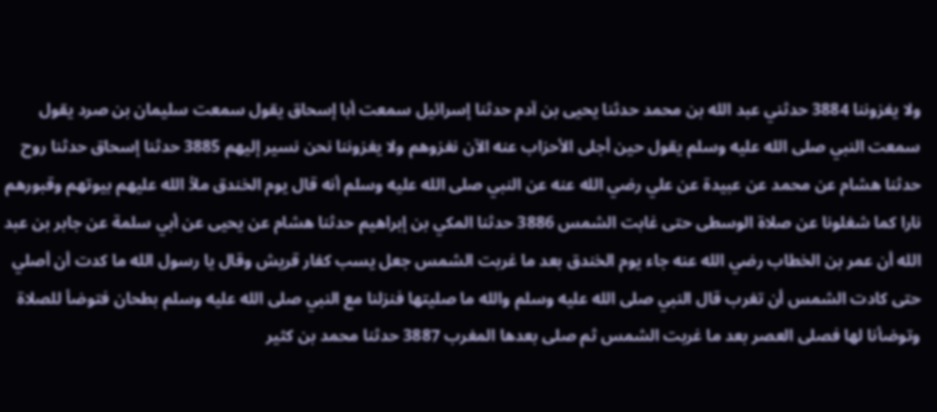ولا يغزوننا 3884 حدثني عبد الله بن محمد حدثنا يحيى بن آدم حدثنا إسرائيل سمعت أبا إسحاق يقول سمعت سليمان بن صرد يقول سمعت النبي صلى الله عليه وسلم يقول حين أجلى الأحزاب عنه الآن نغزوهم ولا يغزوننا نحن نسير إليهم 3885 حدثنا إسحاق حدثنا روح حدثنا هشام عن محمد عن عبيدة عن علي رضي الله عنه عن النبي صلى الله عليه وسلم أنه قال يوم الخندق ملأ الله عليهم بيوتهم وقبورهم نارا كما شغلونا عن صلاة الوسطى حتى غابت الشمس 3886 حدثنا المكي بن إبراهيم حدثنا هشام عن يحيى عن أبي سلمة عن جابر بن عبد الله أن عمر بن الخطاب رضي الله عنه جاء يوم الخندق بعد ما غربت الشمس جعل يسب كفار قريش وقال يا رسول الله ما كدت أن أصلي حتى كادت الشمس أن تغرب قال النبي صلى الله عليه وسلم والله ما صليتها فنزلنا مع النبي صلى الله عليه وسلم بطحان فتوضأ للصلاة وتوضأنا لها فصلى العصر بعد ما غربت الشمس ثم صلى بعدها المغرب 3887 حدثنا محمد بن كثير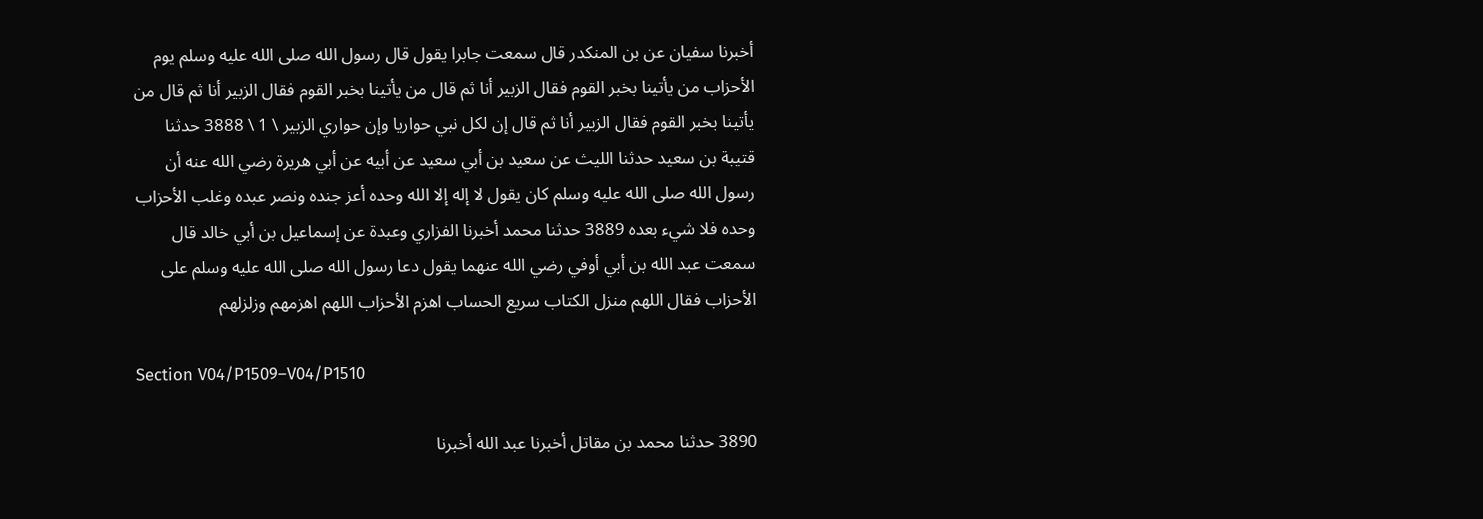أخبرنا سفيان عن بن المنكدر قال سمعت جابرا يقول قال رسول الله صلى الله عليه وسلم يوم الأحزاب من يأتينا بخبر القوم فقال الزبير أنا ثم قال من يأتينا بخبر القوم فقال الزبير أنا ثم قال من يأتينا بخبر القوم فقال الزبير أنا ثم قال إن لكل نبي حواريا وإن حواري الزبير \ 1 \ 3888 حدثنا قتيبة بن سعيد حدثنا الليث عن سعيد بن أبي سعيد عن أبيه عن أبي هريرة رضي الله عنه أن رسول الله صلى الله عليه وسلم كان يقول لا إله إلا الله وحده أعز جنده ونصر عبده وغلب الأحزاب وحده فلا شيء بعده 3889 حدثنا محمد أخبرنا الفزاري وعبدة عن إسماعيل بن أبي خالد قال سمعت عبد الله بن أبي أوفي رضي الله عنهما يقول دعا رسول الله صلى الله عليه وسلم على الأحزاب فقال اللهم منزل الكتاب سريع الحساب اهزم الأحزاب اللهم اهزمهم وزلزلهم

Section V04/P1509–V04/P1510

3890 حدثنا محمد بن مقاتل أخبرنا عبد الله أخبرنا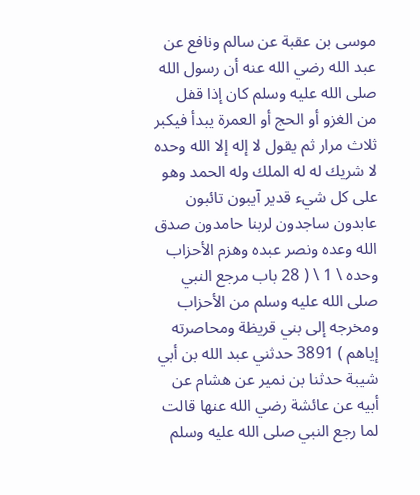موسى بن عقبة عن سالم ونافع عن عبد الله رضي الله عنه أن رسول الله صلى الله عليه وسلم كان إذا قفل من الغزو أو الحج أو العمرة يبدأ فيكبر ثلاث مرار ثم يقول لا إله إلا الله وحده لا شريك له له الملك وله الحمد وهو على كل شيء قدير آيبون تائبون عابدون ساجدون لربنا حامدون صدق الله وعده ونصر عبده وهزم الأحزاب وحده \ 1 \ ( 28 باب مرجع النبي صلى الله عليه وسلم من الأحزاب ومخرجه إلى بني قريظة ومحاصرته إياهم ) 3891 حدثني عبد الله بن أبي شيبة حدثنا بن نمير عن هشام عن أبيه عن عائشة رضي الله عنها قالت لما رجع النبي صلى الله عليه وسلم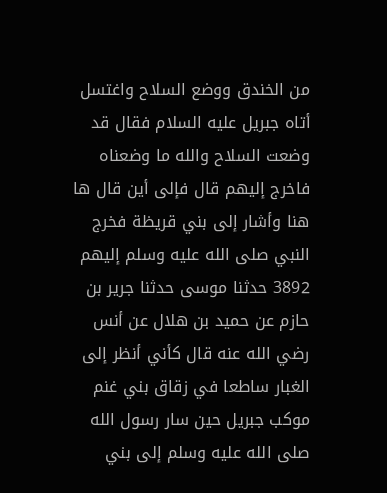من الخندق ووضع السلاح واغتسل أتاه جبريل عليه السلام فقال قد وضعت السلاح والله ما وضعناه فاخرج إليهم قال فإلى أين قال ها هنا وأشار إلى بني قريظة فخرج النبي صلى الله عليه وسلم إليهم 3892 حدثنا موسى حدثنا جرير بن حازم عن حميد بن هلال عن أنس رضي الله عنه قال كأني أنظر إلى الغبار ساطعا في زقاق بني غنم موكب جبريل حين سار رسول الله صلى الله عليه وسلم إلى بني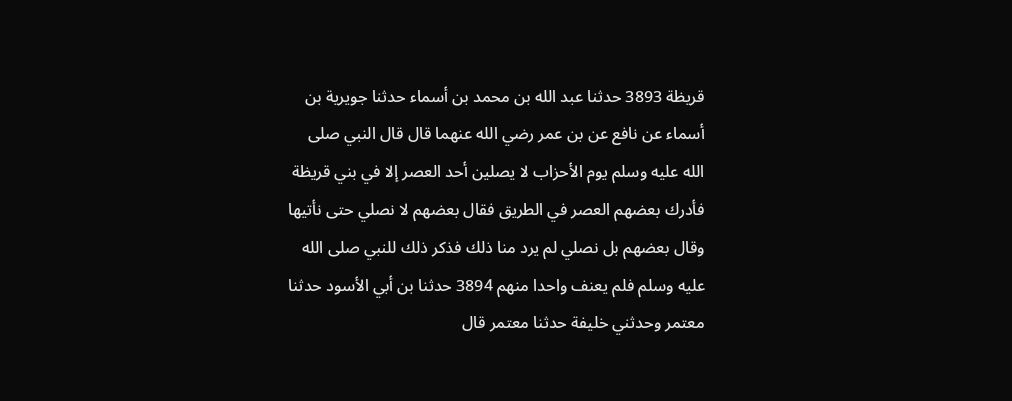قريظة 3893 حدثنا عبد الله بن محمد بن أسماء حدثنا جويرية بن أسماء عن نافع عن بن عمر رضي الله عنهما قال قال النبي صلى الله عليه وسلم يوم الأحزاب لا يصلين أحد العصر إلا في بني قريظة فأدرك بعضهم العصر في الطريق فقال بعضهم لا نصلي حتى نأتيها وقال بعضهم بل نصلي لم يرد منا ذلك فذكر ذلك للنبي صلى الله عليه وسلم فلم يعنف واحدا منهم 3894 حدثنا بن أبي الأسود حدثنا معتمر وحدثني خليفة حدثنا معتمر قال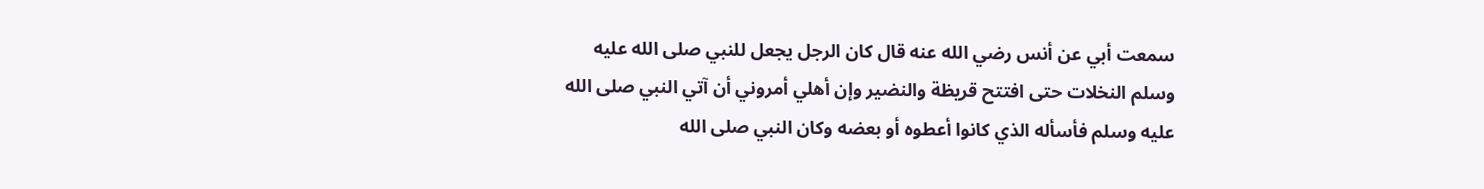سمعت أبي عن أنس رضي الله عنه قال كان الرجل يجعل للنبي صلى الله عليه وسلم النخلات حتى افتتح قريظة والنضير وإن أهلي أمروني أن آتي النبي صلى الله عليه وسلم فأسأله الذي كانوا أعطوه أو بعضه وكان النبي صلى الله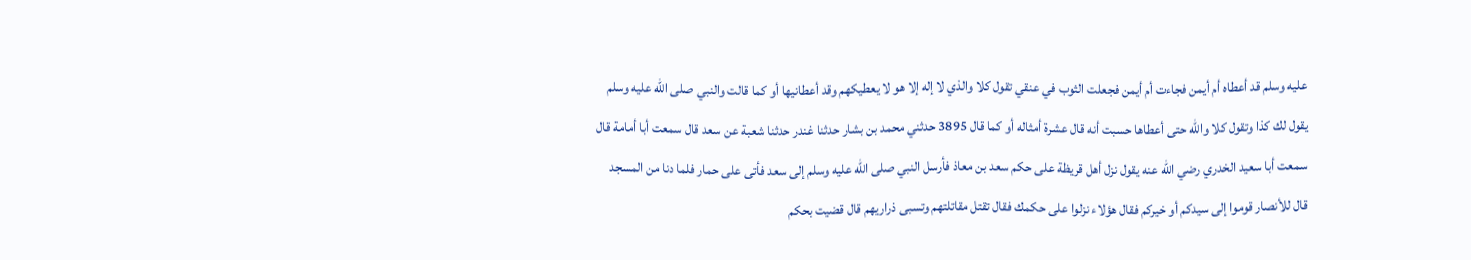عليه وسلم قد أعطاه أم أيمن فجاءت أم أيمن فجعلت الثوب في عنقي تقول كلا والذي لا إله إلا هو لا يعطيكهم وقد أعطانيها أو كما قالت والنبي صلى الله عليه وسلم يقول لك كذا وتقول كلا والله حتى أعطاها حسبت أنه قال عشرة أمثاله أو كما قال 3895 حدثني محمد بن بشار حدثنا غندر حدثنا شعبة عن سعد قال سمعت أبا أمامة قال سمعت أبا سعيد الخدري رضي الله عنه يقول نزل أهل قريظة على حكم سعد بن معاذ فأرسل النبي صلى الله عليه وسلم إلى سعد فأتى على حمار فلما دنا من المسجد قال للأنصار قوموا إلى سيدكم أو خيركم فقال هؤلاء نزلوا على حكمك فقال تقتل مقاتلتهم وتسبى ذراريهم قال قضيت بحكم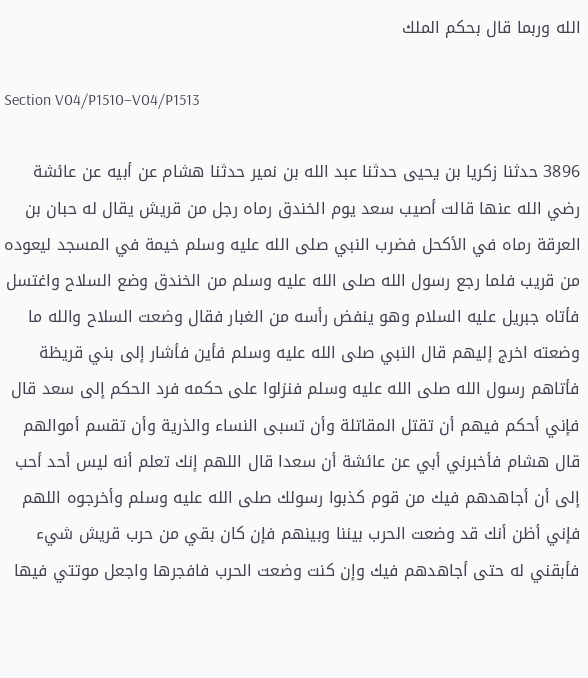الله وربما قال بحكم الملك

Section V04/P1510–V04/P1513

3896 حدثنا زكريا بن يحيى حدثنا عبد الله بن نمير حدثنا هشام عن أبيه عن عائشة رضي الله عنها قالت أصيب سعد يوم الخندق رماه رجل من قريش يقال له حبان بن العرقة رماه في الأكحل فضرب النبي صلى الله عليه وسلم خيمة في المسجد ليعوده من قريب فلما رجع رسول الله صلى الله عليه وسلم من الخندق وضع السلاح واغتسل فأتاه جبريل عليه السلام وهو ينفض رأسه من الغبار فقال وضعت السلاح والله ما وضعته اخرج إليهم قال النبي صلى الله عليه وسلم فأين فأشار إلى بني قريظة فأتاهم رسول الله صلى الله عليه وسلم فنزلوا على حكمه فرد الحكم إلى سعد قال فإني أحكم فيهم أن تقتل المقاتلة وأن تسبى النساء والذرية وأن تقسم أموالهم قال هشام فأخبرني أبي عن عائشة أن سعدا قال اللهم إنك تعلم أنه ليس أحد أحب إلى أن أجاهدهم فيك من قوم كذبوا رسولك صلى الله عليه وسلم وأخرجوه اللهم فإني أظن أنك قد وضعت الحرب بيننا وبينهم فإن كان بقي من حرب قريش شيء فأبقني له حتى أجاهدهم فيك وإن كنت وضعت الحرب فافجرها واجعل موتتي فيها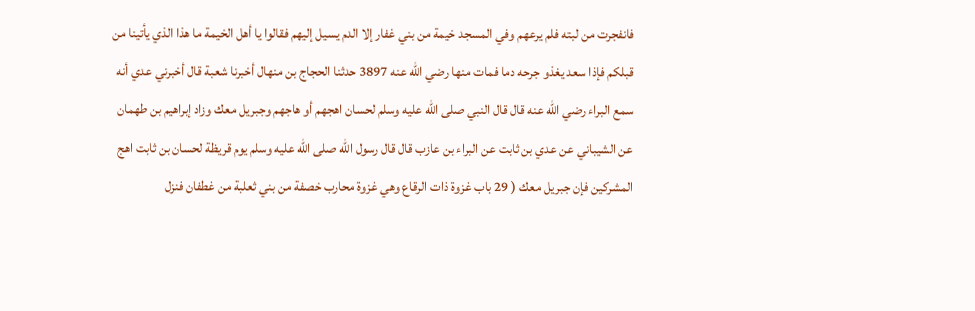فانفجرت من لبته فلم يرعهم وفي المسجد خيمة من بني غفار إلا الدم يسيل إليهم فقالوا يا أهل الخيمة ما هذا الذي يأتينا من قبلكم فإذا سعد يغذو جرحه دما فمات منها رضي الله عنه 3897 حدثنا الحجاج بن منهال أخبرنا شعبة قال أخبرني عدي أنه سمع البراء رضي الله عنه قال قال النبي صلى الله عليه وسلم لحسان اهجهم أو هاجهم وجبريل معك وزاد إبراهيم بن طهمان عن الشيباني عن عدي بن ثابت عن البراء بن عازب قال قال رسول الله صلى الله عليه وسلم يوم قريظة لحسان بن ثابت اهج المشركين فإن جبريل معك ( 29 باب غزوة ذات الرقاع وهي غزوة محارب خصفة من بني ثعلبة من غطفان فنزل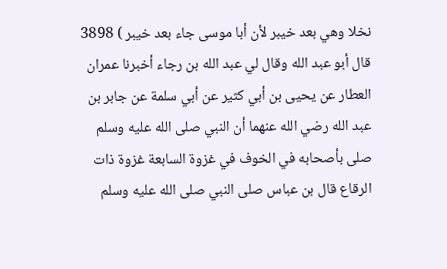نخلا وهي بعد خيبر لأن أبا موسى جاء بعد خيبر ) 3898 قال أبو عبد الله وقال لي عبد الله بن رجاء أخبرنا عمران العطار عن يحيى بن أبي كثير عن أبي سلمة عن جابر بن عبد الله رضي الله عنهما أن النبي صلى الله عليه وسلم صلى بأصحابه في الخوف في غزوة السابعة غزوة ذات الرقاع قال بن عباس صلى النبي صلى الله عليه وسلم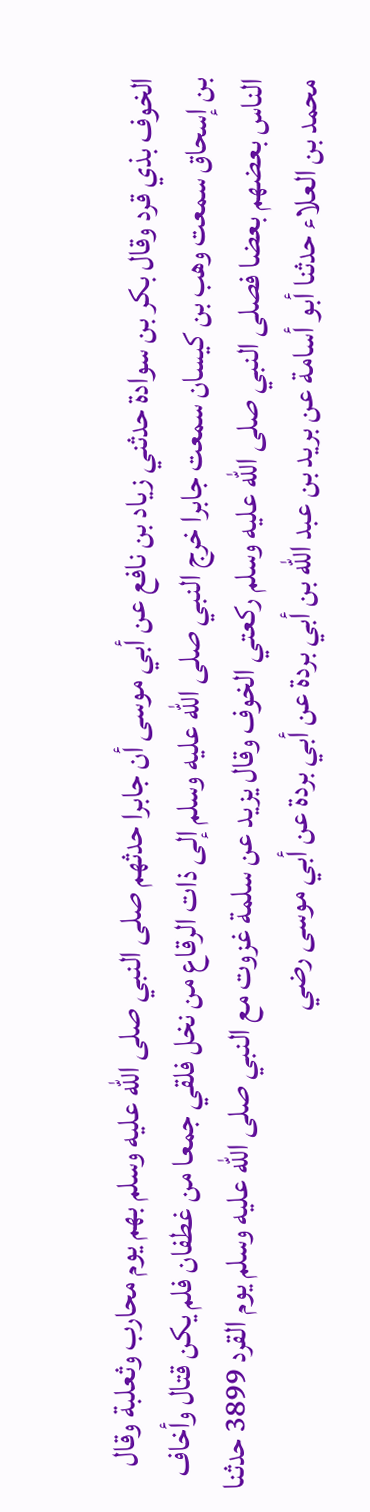الخوف بذي قرد وقال بكر بن سوادة حدثني زياد بن نافع عن أبي موسى أن جابرا حدثهم صلى النبي صلى الله عليه وسلم بهم يوم محارب وثعلبة وقال بن إسحاق سمعت وهب بن كيسان سمعت جابرا خرج النبي صلى الله عليه وسلم إلى ذات الرقاع من نخل فلقي جمعا من غطفان فلم يكن قتال وأخاف الناس بعضهم بعضا فصلى النبي صلى الله عليه وسلم ركعتي الخوف وقال يزيد عن سلمة غزوت مع النبي صلى الله عليه وسلم يوم القرد 3899 حدثنا محمد بن العلاء حدثنا أبو أسامة عن بريد بن عبد الله بن أبي بردة عن أبي بردة عن أبي موسى رضي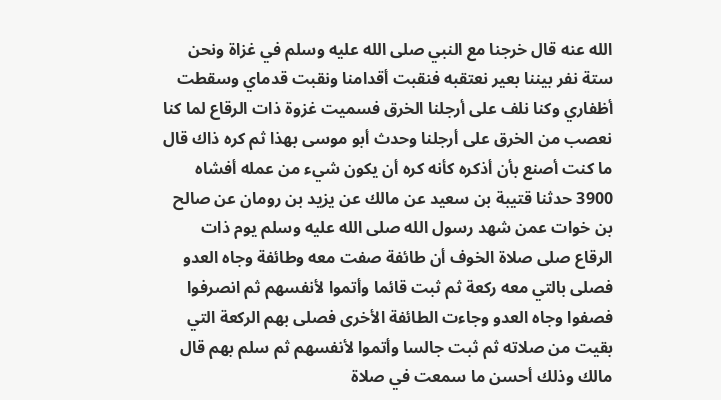الله عنه قال خرجنا مع النبي صلى الله عليه وسلم في غزاة ونحن ستة نفر بيننا بعير نعتقبه فنقبت أقدامنا ونقبت قدماي وسقطت أظفاري وكنا نلف على أرجلنا الخرق فسميت غزوة ذات الرقاع لما كنا نعصب من الخرق على أرجلنا وحدث أبو موسى بهذا ثم كره ذاك قال ما كنت أصنع بأن أذكره كأنه كره أن يكون شيء من عمله أفشاه 3900 حدثنا قتيبة بن سعيد عن مالك عن يزيد بن رومان عن صالح بن خوات عمن شهد رسول الله صلى الله عليه وسلم يوم ذات الرقاع صلى صلاة الخوف أن طائفة صفت معه وطائفة وجاه العدو فصلى بالتي معه ركعة ثم ثبت قائما وأتموا لأنفسهم ثم انصرفوا فصفوا وجاه العدو وجاءت الطائفة الأخرى فصلى بهم الركعة التي بقيت من صلاته ثم ثبت جالسا وأتموا لأنفسهم ثم سلم بهم قال مالك وذلك أحسن ما سمعت في صلاة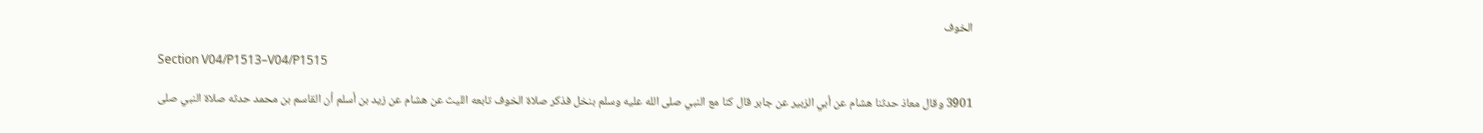الخوف

Section V04/P1513–V04/P1515

3901 وقال معاذ حدثنا هشام عن أبي الزبير عن جابر قال كنا مع النبي صلى الله عليه وسلم بنخل فذكر صلاة الخوف تابعه الليث عن هشام عن زيد بن أسلم أن القاسم بن محمد حدثه صلاة النبي صلى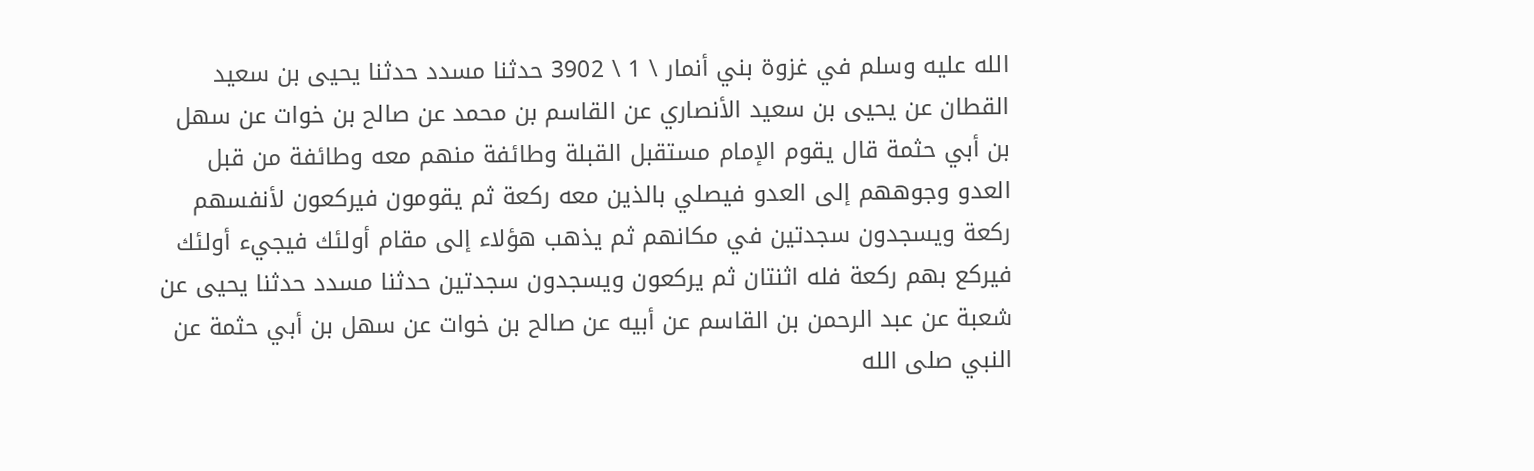الله عليه وسلم في غزوة بني أنمار \ 1 \ 3902 حدثنا مسدد حدثنا يحيى بن سعيد القطان عن يحيى بن سعيد الأنصاري عن القاسم بن محمد عن صالح بن خوات عن سهل بن أبي حثمة قال يقوم الإمام مستقبل القبلة وطائفة منهم معه وطائفة من قبل العدو وجوههم إلى العدو فيصلي بالذين معه ركعة ثم يقومون فيركعون لأنفسهم ركعة ويسجدون سجدتين في مكانهم ثم يذهب هؤلاء إلى مقام أولئك فيجيء أولئك فيركع بهم ركعة فله اثنتان ثم يركعون ويسجدون سجدتين حدثنا مسدد حدثنا يحيى عن شعبة عن عبد الرحمن بن القاسم عن أبيه عن صالح بن خوات عن سهل بن أبي حثمة عن النبي صلى الله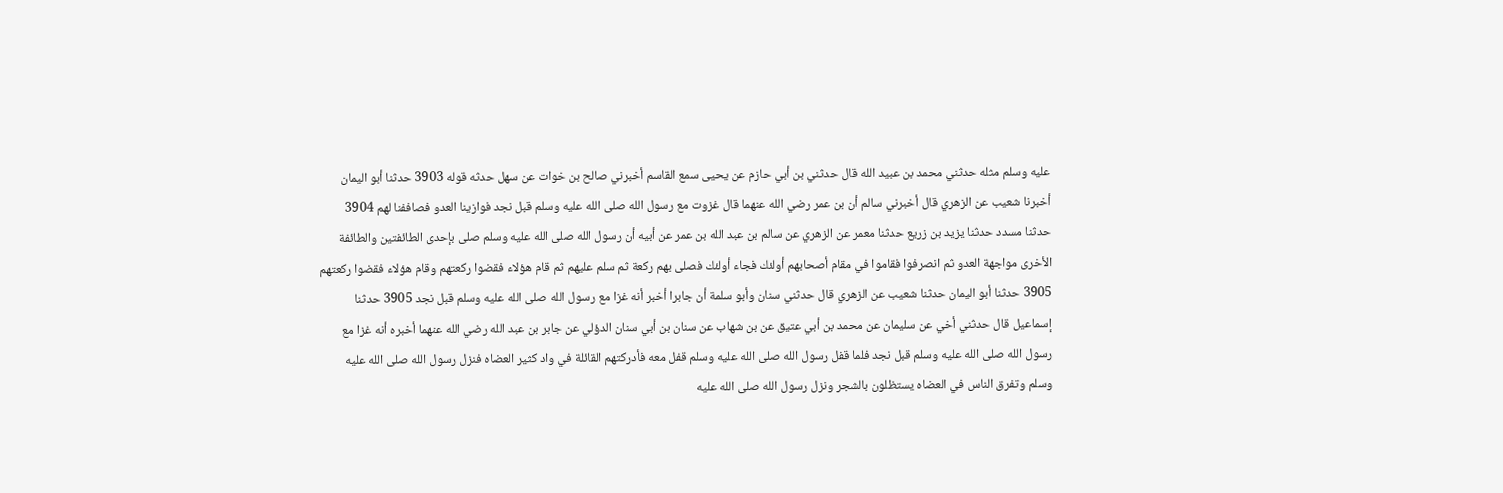عليه وسلم مثله حدثني محمد بن عبيد الله قال حدثني بن أبي حازم عن يحيى سمع القاسم أخبرني صالح بن خوات عن سهل حدثه قوله 3903 حدثنا أبو اليمان أخبرنا شعيب عن الزهري قال أخبرني سالم أن بن عمر رضي الله عنهما قال غزوت مع رسول الله صلى الله عليه وسلم قبل نجد فوازينا العدو فصاففنا لهم 3904 حدثنا مسدد حدثنا يزيد بن زريع حدثنا معمر عن الزهري عن سالم بن عبد الله بن عمر عن أبيه أن رسول الله صلى الله عليه وسلم صلى بإحدى الطائفتين والطائفة الأخرى مواجهة العدو ثم انصرفوا فقاموا في مقام أصحابهم أولئك فجاء أولئك فصلى بهم ركعة ثم سلم عليهم ثم قام هؤلاء فقضوا ركعتهم وقام هؤلاء فقضوا ركعتهم 3905 حدثنا أبو اليمان حدثنا شعيب عن الزهري قال حدثني سنان وأبو سلمة أن جابرا أخبر أنه غزا مع رسول الله صلى الله عليه وسلم قبل نجد 3905 حدثنا إسماعيل قال حدثني أخي عن سليمان عن محمد بن أبي عتيق عن بن شهاب عن سنان بن أبي سنان الدؤلي عن جابر بن عبد الله رضي الله عنهما أخبره أنه غزا مع رسول الله صلى الله عليه وسلم قبل نجد فلما قفل رسول الله صلى الله عليه وسلم قفل معه فأدركتهم القائلة في واد كثير العضاه فنزل رسول الله صلى الله عليه وسلم وتفرق الناس في العضاه يستظلون بالشجر ونزل رسول الله صلى الله عليه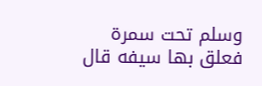وسلم تحت سمرة فعلق بها سيفه قال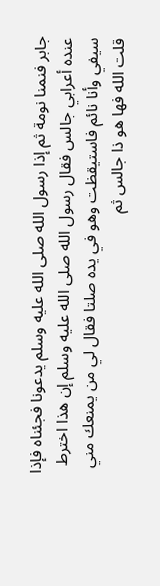جابر فنمنا نومة ثم إذا رسول الله صلى الله عليه وسلم يدعونا فجئناه فإذا عنده أعرابي جالس فقال رسول الله صلى الله عليه وسلم إن هذا اخترط سيفي وأنا نائم فاستيقظت وهو في يده صلتا فقال لي من يمنعك مني قلت الله فها هو ذا جالس ثم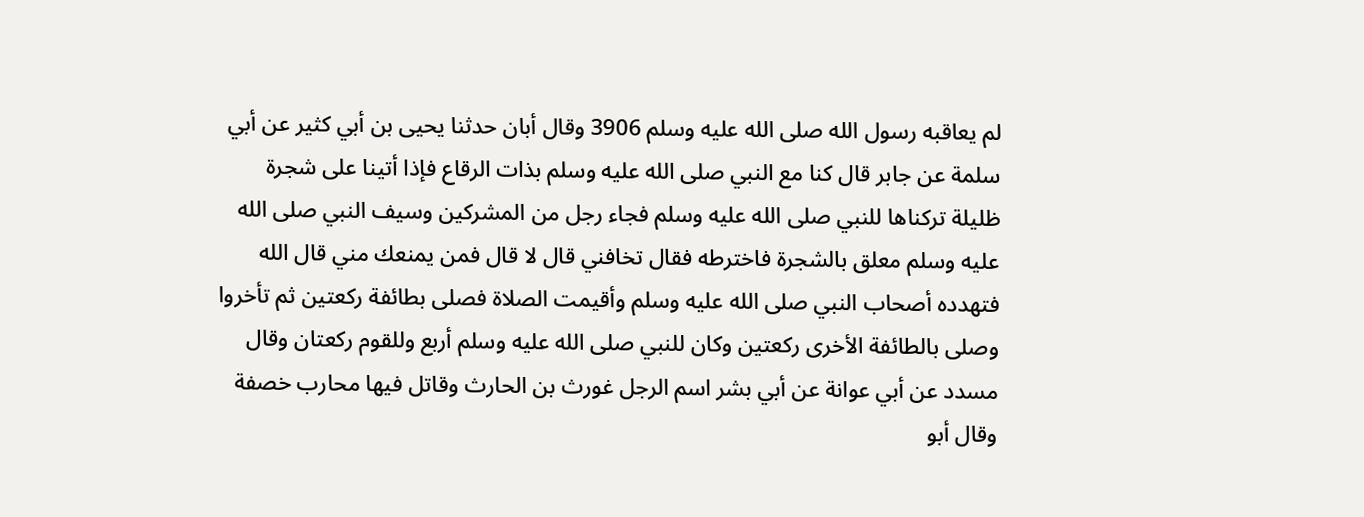لم يعاقبه رسول الله صلى الله عليه وسلم 3906 وقال أبان حدثنا يحيى بن أبي كثير عن أبي سلمة عن جابر قال كنا مع النبي صلى الله عليه وسلم بذات الرقاع فإذا أتينا على شجرة ظليلة تركناها للنبي صلى الله عليه وسلم فجاء رجل من المشركين وسيف النبي صلى الله عليه وسلم معلق بالشجرة فاخترطه فقال تخافني قال لا قال فمن يمنعك مني قال الله فتهدده أصحاب النبي صلى الله عليه وسلم وأقيمت الصلاة فصلى بطائفة ركعتين ثم تأخروا وصلى بالطائفة الأخرى ركعتين وكان للنبي صلى الله عليه وسلم أربع وللقوم ركعتان وقال مسدد عن أبي عوانة عن أبي بشر اسم الرجل غورث بن الحارث وقاتل فيها محارب خصفة وقال أبو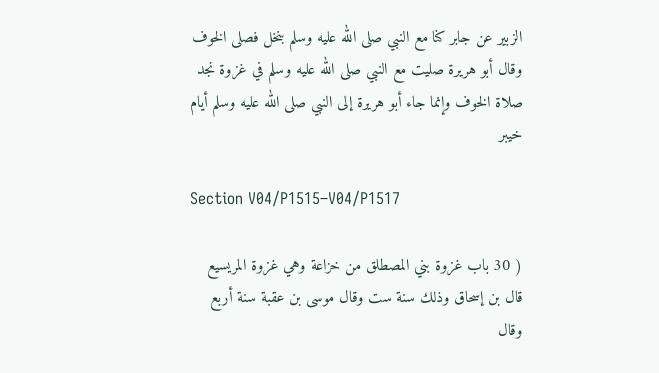الزبير عن جابر كنا مع النبي صلى الله عليه وسلم بنخل فصلى الخوف وقال أبو هريرة صليت مع النبي صلى الله عليه وسلم في غزوة نجد صلاة الخوف وإنما جاء أبو هريرة إلى النبي صلى الله عليه وسلم أيام خيبر

Section V04/P1515–V04/P1517

( 30 باب غزوة بني المصطلق من خزاعة وهي غزوة المريسيع قال بن إسحاق وذلك سنة ست وقال موسى بن عقبة سنة أربع وقال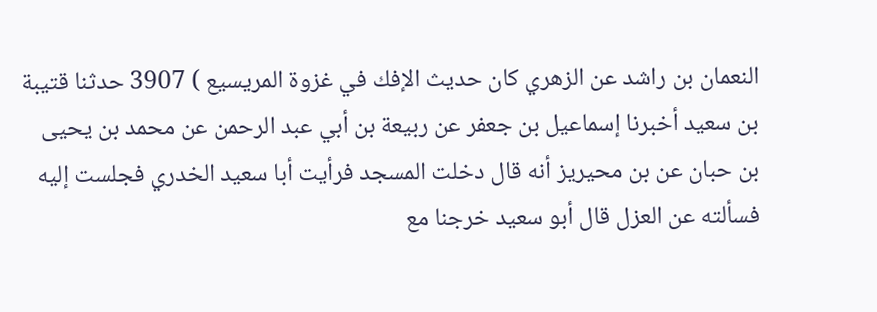النعمان بن راشد عن الزهري كان حديث الإفك في غزوة المريسيع ) 3907 حدثنا قتيبة بن سعيد أخبرنا إسماعيل بن جعفر عن ربيعة بن أبي عبد الرحمن عن محمد بن يحيى بن حبان عن بن محيريز أنه قال دخلت المسجد فرأيت أبا سعيد الخدري فجلست إليه فسألته عن العزل قال أبو سعيد خرجنا مع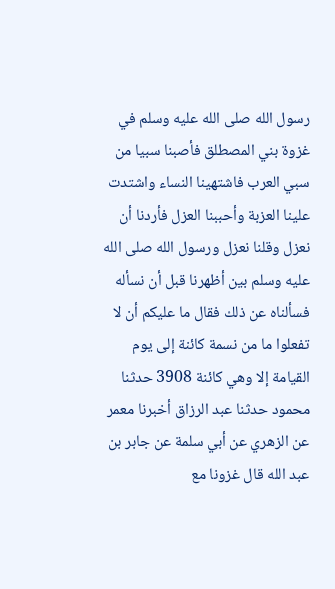رسول الله صلى الله عليه وسلم في غزوة بني المصطلق فأصبنا سبيا من سبي العرب فاشتهينا النساء واشتدت علينا العزبة وأحببنا العزل فأردنا أن نعزل وقلنا نعزل ورسول الله صلى الله عليه وسلم بين أظهرنا قبل أن نسأله فسألناه عن ذلك فقال ما عليكم أن لا تفعلوا ما من نسمة كائنة إلى يوم القيامة إلا وهي كائنة 3908 حدثنا محمود حدثنا عبد الرزاق أخبرنا معمر عن الزهري عن أبي سلمة عن جابر بن عبد الله قال غزونا مع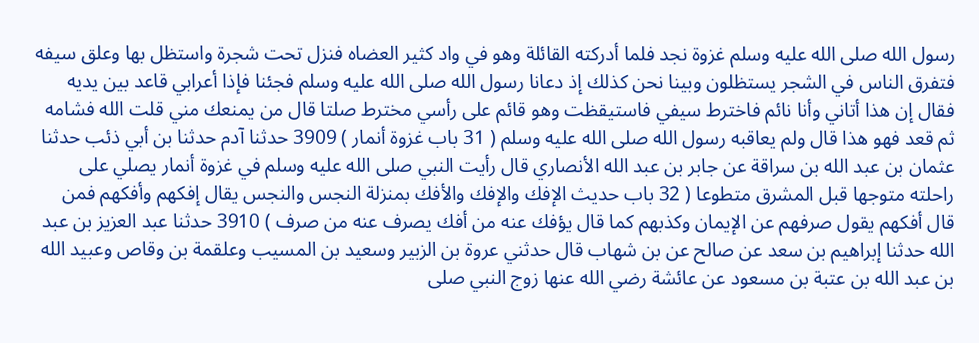رسول الله صلى الله عليه وسلم غزوة نجد فلما أدركته القائلة وهو في واد كثير العضاه فنزل تحت شجرة واستظل بها وعلق سيفه فتفرق الناس في الشجر يستظلون وبينا نحن كذلك إذ دعانا رسول الله صلى الله عليه وسلم فجئنا فإذا أعرابي قاعد بين يديه فقال إن هذا أتاني وأنا نائم فاخترط سيفي فاستيقظت وهو قائم على رأسي مخترط صلتا قال من يمنعك مني قلت الله فشامه ثم قعد فهو هذا قال ولم يعاقبه رسول الله صلى الله عليه وسلم ( 31 باب غزوة أنمار ) 3909 حدثنا آدم حدثنا بن أبي ذئب حدثنا عثمان بن عبد الله بن سراقة عن جابر بن عبد الله الأنصاري قال رأيت النبي صلى الله عليه وسلم في غزوة أنمار يصلي على راحلته متوجها قبل المشرق متطوعا ( 32 باب حديث الإفك والإفك والأفك بمنزلة النجس والنجس يقال إفكهم وأفكهم فمن قال أفكهم يقول صرفهم عن الإيمان وكذبهم كما قال يؤفك عنه من أفك يصرف عنه من صرف ) 3910 حدثنا عبد العزيز بن عبد الله حدثنا إبراهيم بن سعد عن صالح عن بن شهاب قال حدثني عروة بن الزبير وسعيد بن المسيب وعلقمة بن وقاص وعبيد الله بن عبد الله بن عتبة بن مسعود عن عائشة رضي الله عنها زوج النبي صلى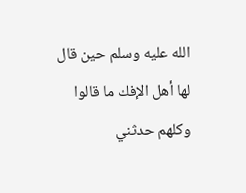الله عليه وسلم حين قال لها أهل الإفك ما قالوا وكلهم حدثني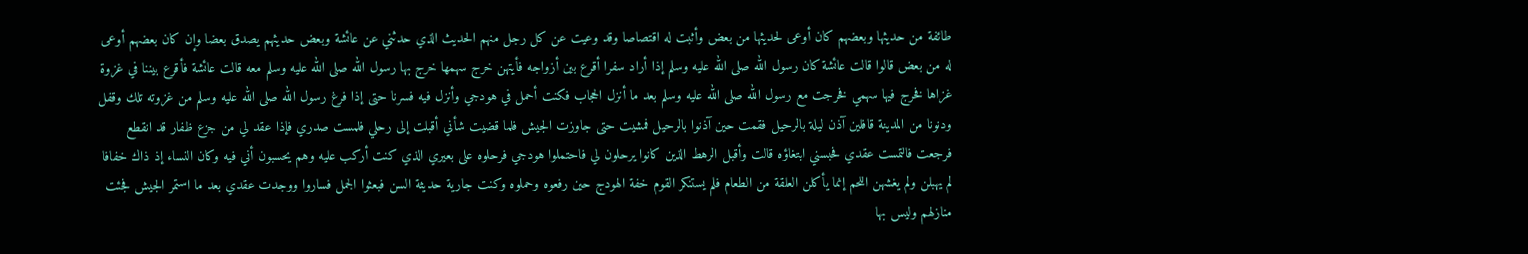طائفة من حديثها وبعضهم كان أوعى لحديثها من بعض وأثبت له اقتصاصا وقد وعيت عن كل رجل منهم الحديث الذي حدثني عن عائشة وبعض حديثهم يصدق بعضا وإن كان بعضهم أوعى له من بعض قالوا قالت عائشة كان رسول الله صلى الله عليه وسلم إذا أراد سفرا أقرع بين أزواجه فأيتهن خرج سهمها خرج بها رسول الله صلى الله عليه وسلم معه قالت عائشة فأقرع بيننا في غزوة غزاها فخرج فيها سهمي فخرجت مع رسول الله صلى الله عليه وسلم بعد ما أنزل الحجاب فكنت أحمل في هودجي وأنزل فيه فسرنا حتى إذا فرغ رسول الله صلى الله عليه وسلم من غزوته تلك وقفل ودنونا من المدينة قافلين آذن ليلة بالرحيل فقمت حين آذنوا بالرحيل فمشيت حتى جاوزت الجيش فلما قضيت شأني أقبلت إلى رحلي فلمست صدري فإذا عقد لي من جزع ظفار قد انقطع فرجعت فالتمست عقدي فحبسني ابتغاؤه قالت وأقبل الرهط الذين كانوا يرحلون لي فاحتملوا هودجي فرحلوه على بعيري الذي كنت أركب عليه وهم يحسبون أني فيه وكان النساء إذ ذاك خفافا لم يهبلن ولم يغشهن اللحم إنما يأكلن العلقة من الطعام فلم يستنكر القوم خفة الهودج حين رفعوه وحملوه وكنت جارية حديثة السن فبعثوا الجمل فساروا ووجدت عقدي بعد ما استمر الجيش فجئت منازلهم وليس بها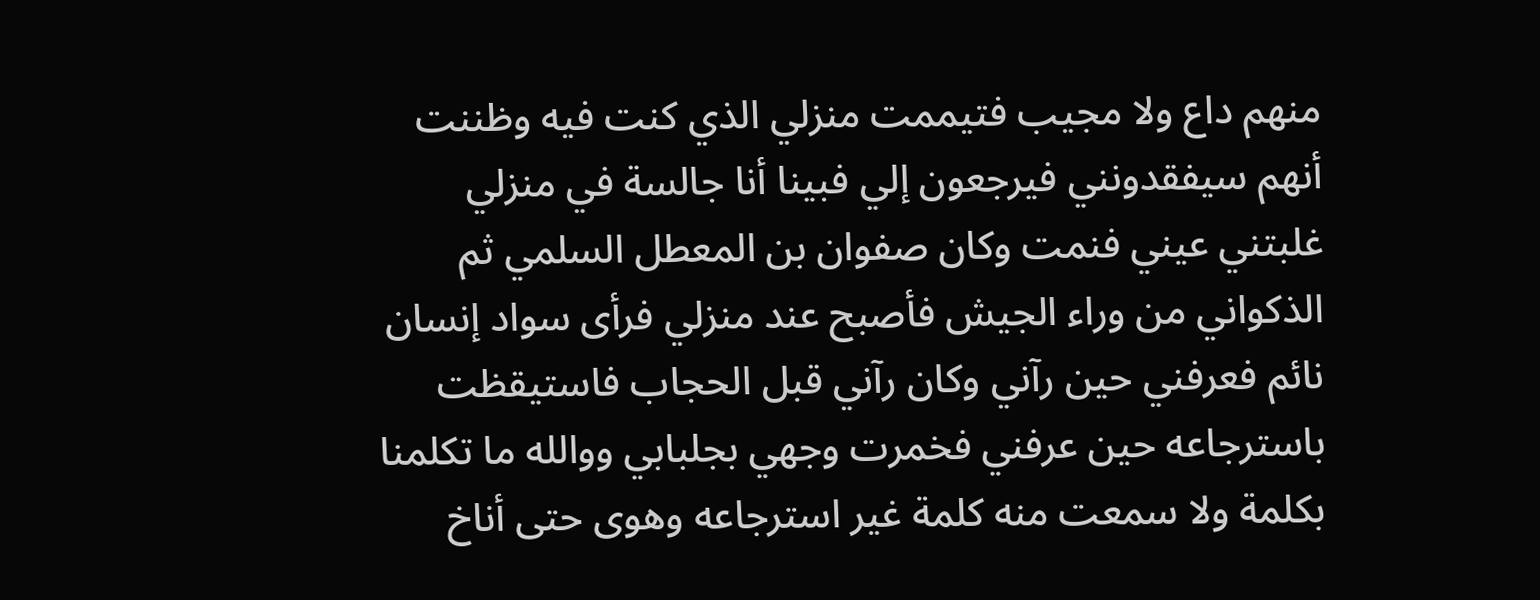منهم داع ولا مجيب فتيممت منزلي الذي كنت فيه وظننت أنهم سيفقدونني فيرجعون إلي فبينا أنا جالسة في منزلي غلبتني عيني فنمت وكان صفوان بن المعطل السلمي ثم الذكواني من وراء الجيش فأصبح عند منزلي فرأى سواد إنسان نائم فعرفني حين رآني وكان رآني قبل الحجاب فاستيقظت باسترجاعه حين عرفني فخمرت وجهي بجلبابي ووالله ما تكلمنا بكلمة ولا سمعت منه كلمة غير استرجاعه وهوى حتى أناخ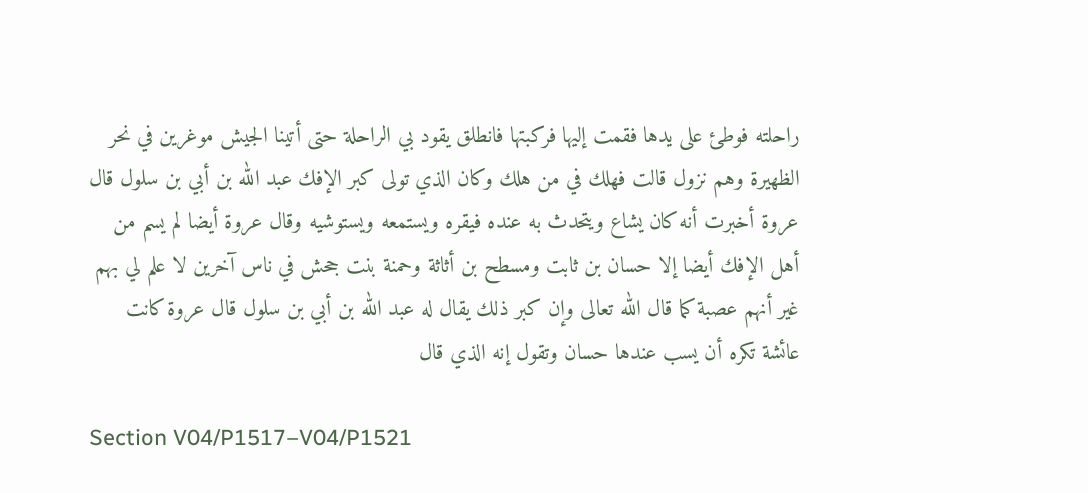راحلته فوطئ على يدها فقمت إليها فركبتها فانطلق يقود بي الراحلة حتى أتينا الجيش موغرين في نحر الظهيرة وهم نزول قالت فهلك في من هلك وكان الذي تولى كبر الإفك عبد الله بن أبي بن سلول قال عروة أخبرت أنه كان يشاع ويتحدث به عنده فيقره ويستمعه ويستوشيه وقال عروة أيضا لم يسم من أهل الإفك أيضا إلا حسان بن ثابت ومسطح بن أثاثة وحمنة بنت جحش في ناس آخرين لا علم لي بهم غير أنهم عصبة كما قال الله تعالى وإن كبر ذلك يقال له عبد الله بن أبي بن سلول قال عروة كانت عائشة تكره أن يسب عندها حسان وتقول إنه الذي قال

Section V04/P1517–V04/P1521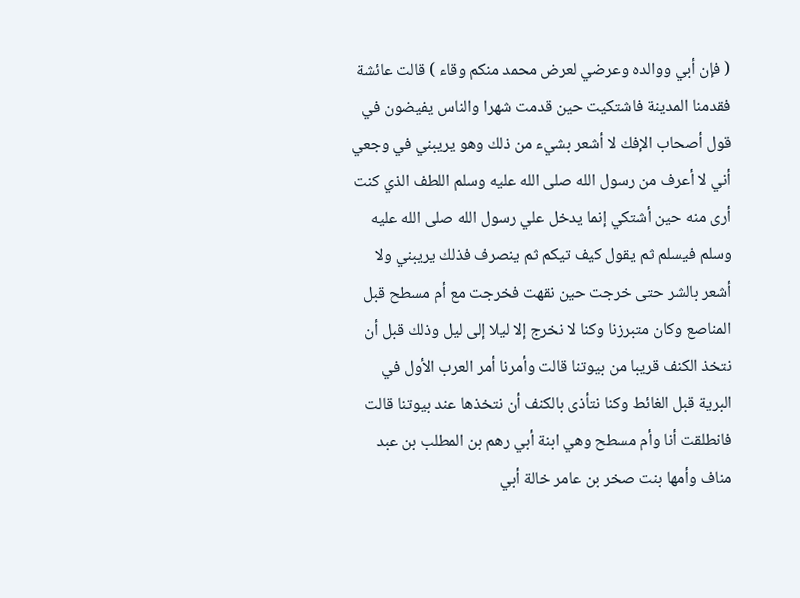( فإن أبي ووالده وعرضي لعرض محمد منكم وقاء ) قالت عائشة فقدمنا المدينة فاشتكيت حين قدمت شهرا والناس يفيضون في قول أصحاب الإفك لا أشعر بشيء من ذلك وهو يريبني في وجعي أني لا أعرف من رسول الله صلى الله عليه وسلم اللطف الذي كنت أرى منه حين أشتكي إنما يدخل علي رسول الله صلى الله عليه وسلم فيسلم ثم يقول كيف تيكم ثم ينصرف فذلك يريبني ولا أشعر بالشر حتى خرجت حين نقهت فخرجت مع أم مسطح قبل المناصع وكان متبرزنا وكنا لا نخرج إلا ليلا إلى ليل وذلك قبل أن نتخذ الكنف قريبا من بيوتنا قالت وأمرنا أمر العرب الأول في البرية قبل الغائط وكنا نتأذى بالكنف أن نتخذها عند بيوتنا قالت فانطلقت أنا وأم مسطح وهي ابنة أبي رهم بن المطلب بن عبد مناف وأمها بنت صخر بن عامر خالة أبي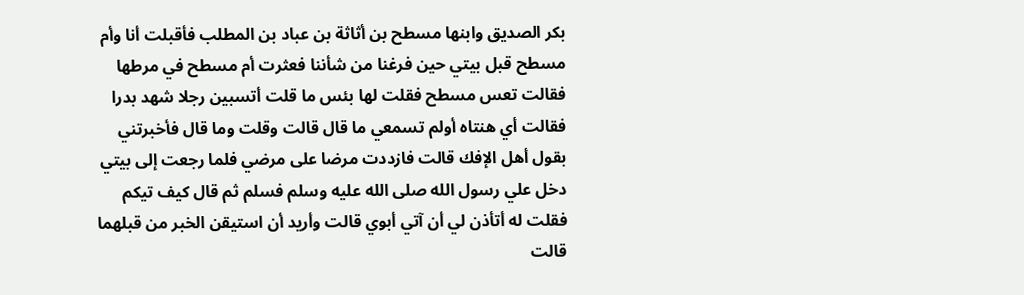بكر الصديق وابنها مسطح بن أثاثة بن عباد بن المطلب فأقبلت أنا وأم مسطح قبل بيتي حين فرغنا من شأننا فعثرت أم مسطح في مرطها فقالت تعس مسطح فقلت لها بئس ما قلت أتسبين رجلا شهد بدرا فقالت أي هنتاه أولم تسمعي ما قال قالت وقلت وما قال فأخبرتني بقول أهل الإفك قالت فازددت مرضا على مرضي فلما رجعت إلى بيتي دخل علي رسول الله صلى الله عليه وسلم فسلم ثم قال كيف تيكم فقلت له أتأذن لي أن آتي أبوي قالت وأريد أن استيقن الخبر من قبلهما قالت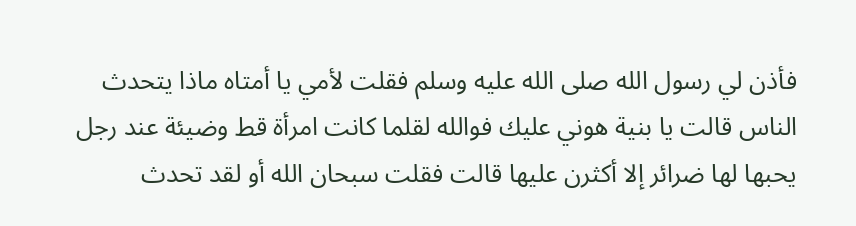فأذن لي رسول الله صلى الله عليه وسلم فقلت لأمي يا أمتاه ماذا يتحدث الناس قالت يا بنية هوني عليك فوالله لقلما كانت امرأة قط وضيئة عند رجل يحبها لها ضرائر إلا أكثرن عليها قالت فقلت سبحان الله أو لقد تحدث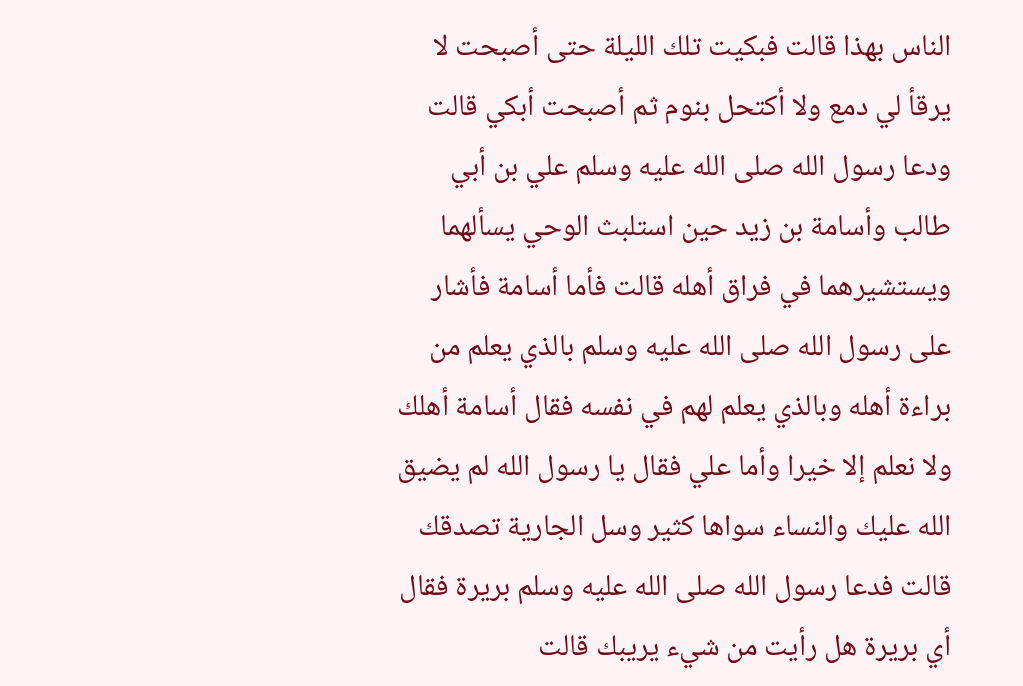الناس بهذا قالت فبكيت تلك الليلة حتى أصبحت لا يرقأ لي دمع ولا أكتحل بنوم ثم أصبحت أبكي قالت ودعا رسول الله صلى الله عليه وسلم علي بن أبي طالب وأسامة بن زيد حين استلبث الوحي يسألهما ويستشيرهما في فراق أهله قالت فأما أسامة فأشار على رسول الله صلى الله عليه وسلم بالذي يعلم من براءة أهله وبالذي يعلم لهم في نفسه فقال أسامة أهلك ولا نعلم إلا خيرا وأما علي فقال يا رسول الله لم يضيق الله عليك والنساء سواها كثير وسل الجارية تصدقك قالت فدعا رسول الله صلى الله عليه وسلم بريرة فقال أي بريرة هل رأيت من شيء يريبك قالت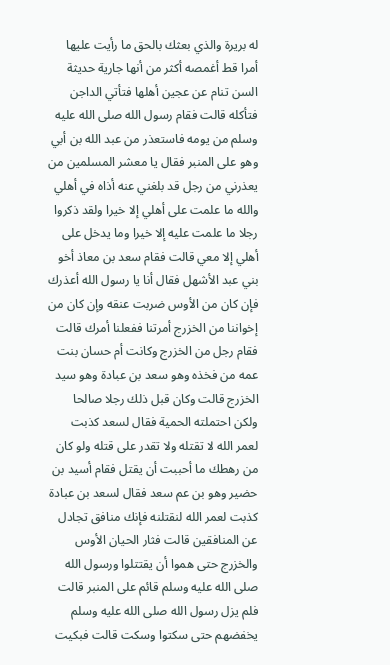له بريرة والذي بعثك بالحق ما رأيت عليها أمرا قط أغمصه أكثر من أنها جارية حديثة السن تنام عن عجين أهلها فتأتي الداجن فتأكله قالت فقام رسول الله صلى الله عليه وسلم من يومه فاستعذر من عبد الله بن أبي وهو على المنبر فقال يا معشر المسلمين من يعذرني من رجل قد بلغني عنه أذاه في أهلي والله ما علمت على أهلي إلا خيرا ولقد ذكروا رجلا ما علمت عليه إلا خيرا وما يدخل على أهلي إلا معي قالت فقام سعد بن معاذ أخو بني عبد الأشهل فقال أنا يا رسول الله أعذرك فإن كان من الأوس ضربت عنقه وإن كان من إخواننا من الخزرج أمرتنا ففعلنا أمرك قالت فقام رجل من الخزرج وكانت أم حسان بنت عمه من فخذه وهو سعد بن عبادة وهو سيد الخزرج قالت وكان قبل ذلك رجلا صالحا ولكن احتملته الحمية فقال لسعد كذبت لعمر الله لا تقتله ولا تقدر على قتله ولو كان من رهطك ما أحببت أن يقتل فقام أسيد بن حضير وهو بن عم سعد فقال لسعد بن عبادة كذبت لعمر الله لنقتلنه فإنك منافق تجادل عن المنافقين قالت فثار الحيان الأوس والخزرج حتى هموا أن يقتتلوا ورسول الله صلى الله عليه وسلم قائم على المنبر قالت فلم يزل رسول الله صلى الله عليه وسلم يخفضهم حتى سكتوا وسكت قالت فبكيت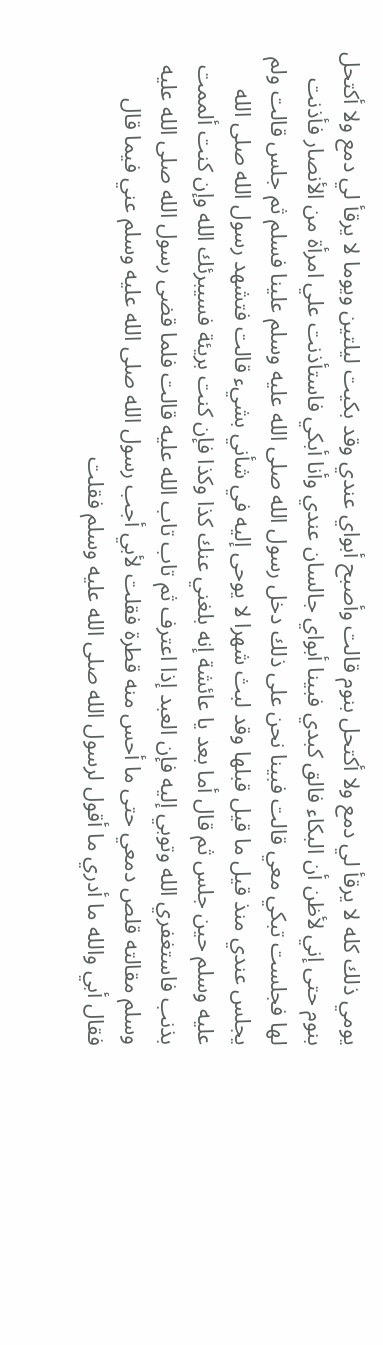يومي ذلك كله لا يرقأ لي دمع ولا أكتحل بنوم قالت وأصبح أبواي عندي وقد بكيت ليلتين ويوما لا يرقأ لي دمع ولا أكتحل بنوم حتى إني لأظن أن البكاء فالق كبدي فبينا أبواي جالسان عندي وأنا أبكي فاستأذنت علي امرأة من الأنصار فأذنت لها فجلست تبكي معي قالت فبينا نحن على ذلك دخل رسول الله صلى الله عليه وسلم علينا فسلم ثم جلس قالت ولم يجلس عندي منذ قيل ما قيل قبلها وقد لبث شهرا لا يوحى إليه في شأني بشيء قالت فتشهد رسول الله صلى الله عليه وسلم حين جلس ثم قال أما بعد يا عائشة إنه بلغني عنك كذا وكذا فإن كنت بريئة فسيبرئك الله وإن كنت ألممت بذنب فاستغفري الله وتوبي إليه فإن العبد إذا اعترف ثم تاب تاب الله عليه قالت فلما قضى رسول الله صلى الله عليه وسلم مقالته قلص دمعي حتى ما أحس منه قطرة فقلت لأبي أجب رسول الله صلى الله عليه وسلم عني فيما قال فقال أبي والله ما أدري ما أقول لرسول الله صلى الله عليه وسلم فقلت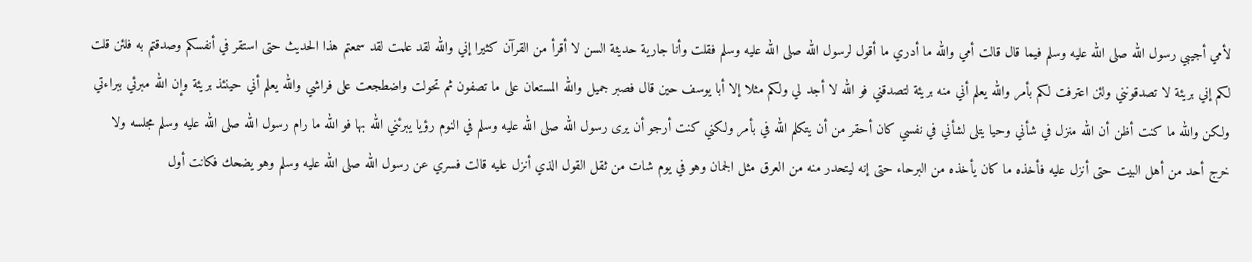لأمي أجيبي رسول الله صلى الله عليه وسلم فيما قال قالت أمي والله ما أدري ما أقول لرسول الله صلى الله عليه وسلم فقلت وأنا جارية حديثة السن لا أقرأ من القرآن كثيرا إني والله لقد علمت لقد سمعتم هذا الحديث حتى استقر في أنفسكم وصدقتم به فلئن قلت لكم إني بريئة لا تصدقونني ولئن اعترفت لكم بأمر والله يعلم أني منه بريئة لتصدقني فو الله لا أجد لي ولكم مثلا إلا أبا يوسف حين قال فصبر جميل والله المستعان على ما تصفون ثم تحولت واضطجعت على فراشي والله يعلم أني حينئذ بريئة وإن الله مبرئي ببراءتي ولكن والله ما كنت أظن أن الله منزل في شأني وحيا يتلى لشأني في نفسي كان أحقر من أن يتكلم الله في بأمر ولكني كنت أرجو أن يرى رسول الله صلى الله عليه وسلم في النوم رؤيا يبرئني الله بها فو الله ما رام رسول الله صلى الله عليه وسلم مجلسه ولا خرج أحد من أهل البيت حتى أنزل عليه فأخذه ما كان يأخذه من البرحاء حتى إنه ليتحدر منه من العرق مثل الجمان وهو في يوم شات من ثقل القول الذي أنزل عليه قالت فسري عن رسول الله صلى الله عليه وسلم وهو يضحك فكانت أول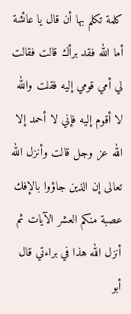كلمة تكلم بها أن قال يا عائشة أما الله فقد برأك قالت فقالت لي أمي قومي إليه فقلت والله لا أقوم إليه فإني لا أحمد إلا الله عز وجل قالت وأنزل الله تعالى إن الذين جاؤوا بالإفك عصبة منكم العشر الآيات ثم أنزل الله هذا في براءتي قال أبو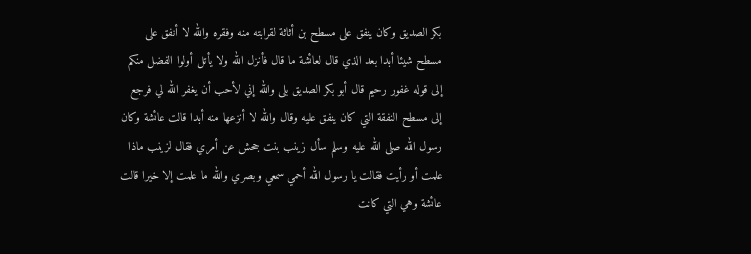بكر الصديق وكان ينفق على مسطح بن أثاثة لقرابته منه وفقره والله لا أنفق على مسطح شيئا أبدا بعد الذي قال لعائشة ما قال فأنزل الله ولا يأتل أولوا الفضل منكم إلى قوله غفور رحيم قال أبو بكر الصديق بلى والله إني لأحب أن يغفر الله لي فرجع إلى مسطح النفقة التي كان ينفق عليه وقال والله لا أنزعها منه أبدا قالت عائشة وكان رسول الله صلى الله عليه وسلم سأل زينب بنت جحش عن أمري فقال لزينب ماذا علمت أو رأيت فقالت يا رسول الله أحمي سمعي وبصري والله ما علمت إلا خيرا قالت عائشة وهي التي كانت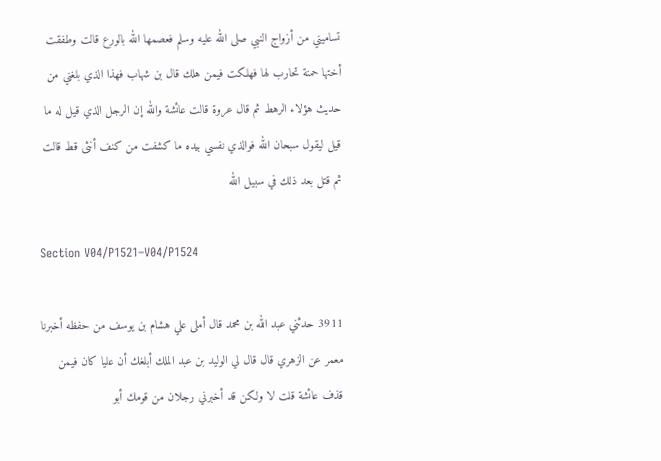تساميني من أزواج النبي صلى الله عليه وسلم فعصمها الله بالورع قالت وطفقت أختها حمنة تحارب لها فهلكت فيمن هلك قال بن شهاب فهذا الذي بلغني من حديث هؤلاء الرهط ثم قال عروة قالت عائشة والله إن الرجل الذي قيل له ما قيل ليقول سبحان الله فوالذي نفسي بيده ما كشفت من كنف أنثى قط قالت ثم قتل بعد ذلك في سبيل الله

Section V04/P1521–V04/P1524

3911 حدثني عبد الله بن محمد قال أملى علي هشام بن يوسف من حفظه أخبرنا معمر عن الزهري قال قال لي الوليد بن عبد الملك أبلغك أن عليا كان فيمن قذف عائشة قلت لا ولكن قد أخبرني رجلان من قومك أبو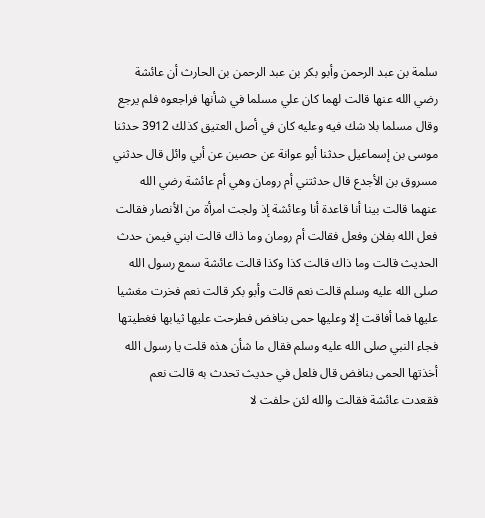سلمة بن عبد الرحمن وأبو بكر بن عبد الرحمن بن الحارث أن عائشة رضي الله عنها قالت لهما كان علي مسلما في شأنها فراجعوه فلم يرجع وقال مسلما بلا شك فيه وعليه كان في أصل العتيق كذلك 3912 حدثنا موسى بن إسماعيل حدثنا أبو عوانة عن حصين عن أبي وائل قال حدثني مسروق بن الأجدع قال حدثتني أم رومان وهي أم عائشة رضي الله عنهما قالت بينا أنا قاعدة أنا وعائشة إذ ولجت امرأة من الأنصار فقالت فعل الله بفلان وفعل فقالت أم رومان وما ذاك قالت ابني فيمن حدث الحديث قالت وما ذاك قالت كذا وكذا قالت عائشة سمع رسول الله صلى الله عليه وسلم قالت نعم قالت وأبو بكر قالت نعم فخرت مغشيا عليها فما أفاقت إلا وعليها حمى بنافض فطرحت عليها ثيابها فغطيتها فجاء النبي صلى الله عليه وسلم فقال ما شأن هذه قلت يا رسول الله أخذتها الحمى بنافض قال فلعل في حديث تحدث به قالت نعم فقعدت عائشة فقالت والله لئن حلفت لا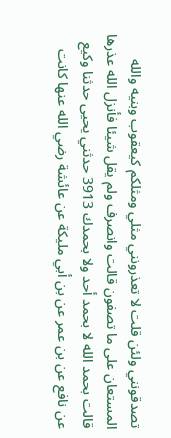تصدقونني ولئن قلت لا تعذرونني مثلي ومثلكم كيعقوب وبنيه والله المستعان على ما تصفون قالت وانصرف ولم يقل شيئا فأنزل الله عذرها قالت بحمد الله لا بحمد أحد ولا بحمدك 3913 حدثني يحيى حدثنا وكيع عن نافع عن بن عمر عن بن أبي مليكة عن عائشة رضي الله عنها كانت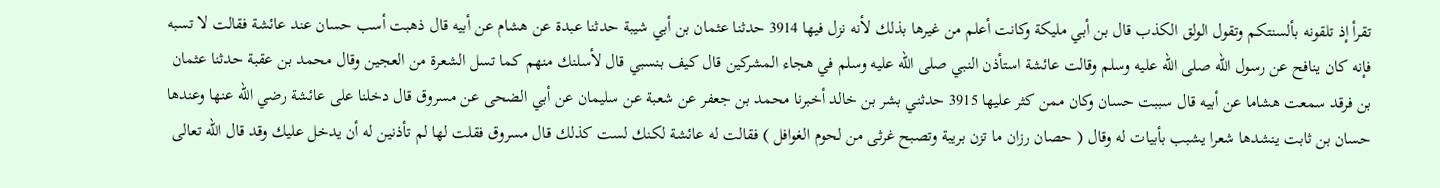تقرأ إذ تلقونه بألسنتكم وتقول الولق الكذب قال بن أبي مليكة وكانت أعلم من غيرها بذلك لأنه نزل فيها 3914 حدثنا عثمان بن أبي شيبة حدثنا عبدة عن هشام عن أبيه قال ذهبت أسب حسان عند عائشة فقالت لا تسبه فإنه كان ينافح عن رسول الله صلى الله عليه وسلم وقالت عائشة استأذن النبي صلى الله عليه وسلم في هجاء المشركين قال كيف بنسبي قال لأسلنك منهم كما تسل الشعرة من العجين وقال محمد بن عقبة حدثنا عثمان بن فرقد سمعت هشاما عن أبيه قال سببت حسان وكان ممن كثر عليها 3915 حدثني بشر بن خالد أخبرنا محمد بن جعفر عن شعبة عن سليمان عن أبي الضحى عن مسروق قال دخلنا على عائشة رضي الله عنها وعندها حسان بن ثابت ينشدها شعرا يشبب بأبيات له وقال ( حصان رزان ما تزن بريبة وتصبح غرثى من لحوم الغوافل ) فقالت له عائشة لكنك لست كذلك قال مسروق فقلت لها لم تأذنين له أن يدخل عليك وقد قال الله تعالى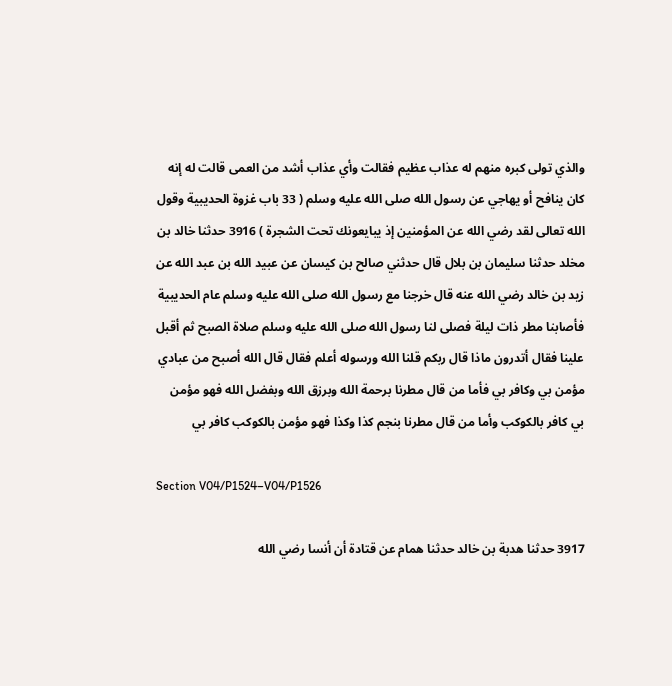والذي تولى كبره منهم له عذاب عظيم فقالت وأي عذاب أشد من العمى قالت له إنه كان ينافح أو يهاجي عن رسول الله صلى الله عليه وسلم ( 33 باب غزوة الحديبية وقول الله تعالى لقد رضي الله عن المؤمنين إذ يبايعونك تحت الشجرة ) 3916 حدثنا خالد بن مخلد حدثنا سليمان بن بلال قال حدثني صالح بن كيسان عن عبيد الله بن عبد الله عن زيد بن خالد رضي الله عنه قال خرجنا مع رسول الله صلى الله عليه وسلم عام الحديبية فأصابنا مطر ذات ليلة فصلى لنا رسول الله صلى الله عليه وسلم صلاة الصبح ثم أقبل علينا فقال أتدرون ماذا قال ربكم قلنا الله ورسوله أعلم فقال قال الله أصبح من عبادي مؤمن بي وكافر بي فأما من قال مطرنا برحمة الله وبرزق الله وبفضل الله فهو مؤمن بي كافر بالكوكب وأما من قال مطرنا بنجم كذا وكذا فهو مؤمن بالكوكب كافر بي

Section V04/P1524–V04/P1526

3917 حدثنا هدبة بن خالد حدثنا همام عن قتادة أن أنسا رضي الله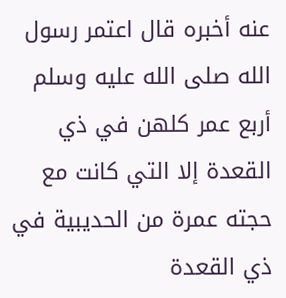عنه أخبره قال اعتمر رسول الله صلى الله عليه وسلم أربع عمر كلهن في ذي القعدة إلا التي كانت مع حجته عمرة من الحديبية في ذي القعدة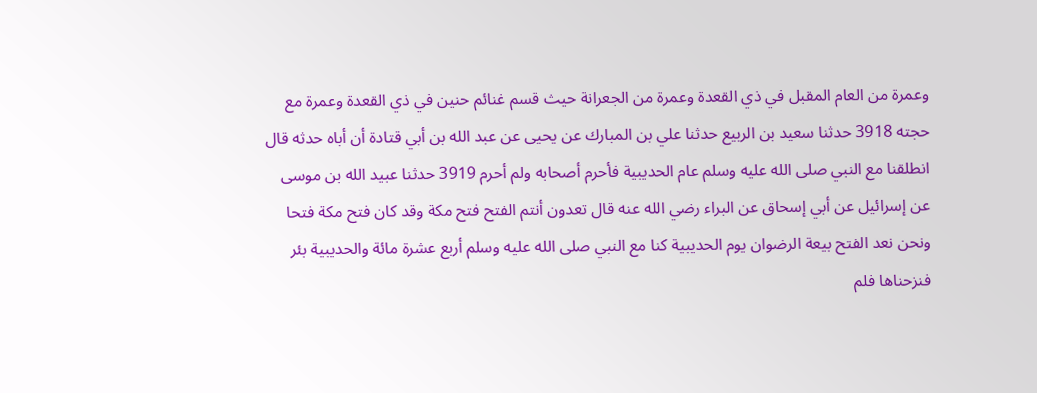وعمرة من العام المقبل في ذي القعدة وعمرة من الجعرانة حيث قسم غنائم حنين في ذي القعدة وعمرة مع حجته 3918 حدثنا سعيد بن الربيع حدثنا علي بن المبارك عن يحيى عن عبد الله بن أبي قتادة أن أباه حدثه قال انطلقنا مع النبي صلى الله عليه وسلم عام الحديبية فأحرم أصحابه ولم أحرم 3919 حدثنا عبيد الله بن موسى عن إسرائيل عن أبي إسحاق عن البراء رضي الله عنه قال تعدون أنتم الفتح فتح مكة وقد كان فتح مكة فتحا ونحن نعد الفتح بيعة الرضوان يوم الحديبية كنا مع النبي صلى الله عليه وسلم أربع عشرة مائة والحديبية بئر فنزحناها فلم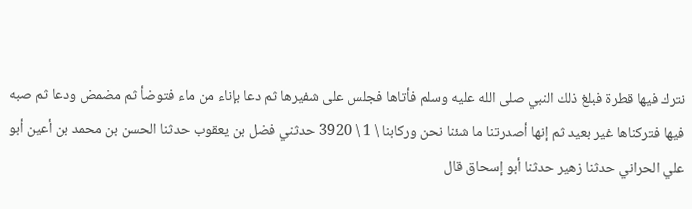نترك فيها قطرة فبلغ ذلك النبي صلى الله عليه وسلم فأتاها فجلس على شفيرها ثم دعا بإناء من ماء فتوضأ ثم مضمض ودعا ثم صبه فيها فتركناها غير بعيد ثم إنها أصدرتنا ما شئنا نحن وركابنا \ 1 \ 3920 حدثني فضل بن يعقوب حدثنا الحسن بن محمد بن أعين أبو علي الحراني حدثنا زهير حدثنا أبو إسحاق قال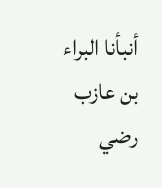أنبأنا البراء بن عازب رضي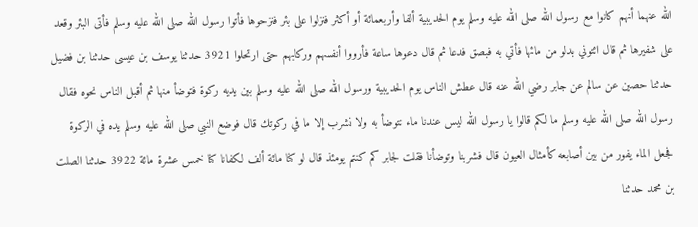الله عنهما أنهم كانوا مع رسول الله صلى الله عليه وسلم يوم الحديبية ألفا وأربعمائة أو أكثر فنزلوا على بئر فنزحوها فأتوا رسول الله صلى الله عليه وسلم فأتى البئر وقعد على شفيرها ثم قال ائتوني بدلو من مائها فأتي به فبصق فدعا ثم قال دعوها ساعة فأرووا أنفسهم وركابهم حتى ارتحلوا 3921 حدثنا يوسف بن عيسى حدثنا بن فضيل حدثنا حصين عن سالم عن جابر رضي الله عنه قال عطش الناس يوم الحديبية ورسول الله صلى الله عليه وسلم بين يديه ركوة فتوضأ منها ثم أقبل الناس نحوه فقال رسول الله صلى الله عليه وسلم ما لكم قالوا يا رسول الله ليس عندنا ماء نتوضأ به ولا نشرب إلا ما في ركوتك قال فوضع النبي صلى الله عليه وسلم يده في الركوة فجعل الماء يفور من بين أصابعه كأمثال العيون قال فشربنا وتوضأنا فقلت لجابر كم كنتم يومئذ قال لو كنا مائة ألف لكفانا كنا خمس عشرة مائة 3922 حدثنا الصلت بن محمد حدثنا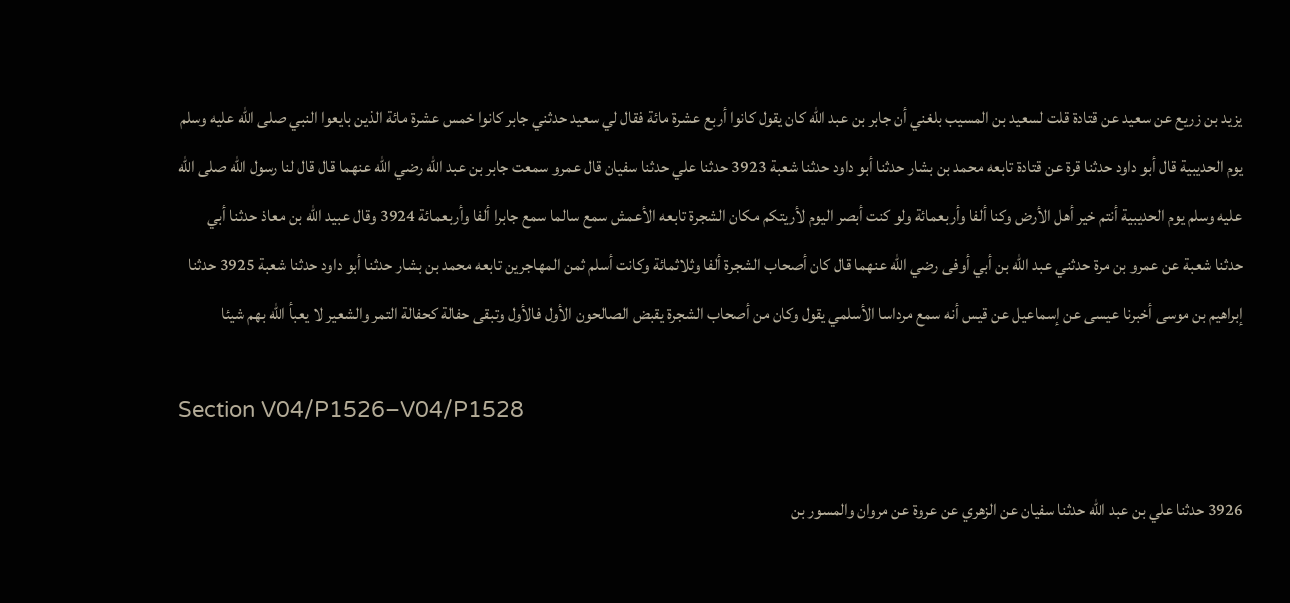يزيد بن زريع عن سعيد عن قتادة قلت لسعيد بن المسيب بلغني أن جابر بن عبد الله كان يقول كانوا أربع عشرة مائة فقال لي سعيد حدثني جابر كانوا خمس عشرة مائة الذين بايعوا النبي صلى الله عليه وسلم يوم الحديبية قال أبو داود حدثنا قرة عن قتادة تابعه محمد بن بشار حدثنا أبو داود حدثنا شعبة 3923 حدثنا علي حدثنا سفيان قال عمرو سمعت جابر بن عبد الله رضي الله عنهما قال قال لنا رسول الله صلى الله عليه وسلم يوم الحديبية أنتم خير أهل الأرض وكنا ألفا وأربعمائة ولو كنت أبصر اليوم لأريتكم مكان الشجرة تابعه الأعمش سمع سالما سمع جابرا ألفا وأربعمائة 3924 وقال عبيد الله بن معاذ حدثنا أبي حدثنا شعبة عن عمرو بن مرة حدثني عبد الله بن أبي أوفى رضي الله عنهما قال كان أصحاب الشجرة ألفا وثلاثمائة وكانت أسلم ثمن المهاجرين تابعه محمد بن بشار حدثنا أبو داود حدثنا شعبة 3925 حدثنا إبراهيم بن موسى أخبرنا عيسى عن إسماعيل عن قيس أنه سمع مرداسا الأسلمي يقول وكان من أصحاب الشجرة يقبض الصالحون الأول فالأول وتبقى حفالة كحفالة التمر والشعير لا يعبأ الله بهم شيئا

Section V04/P1526–V04/P1528

3926 حدثنا علي بن عبد الله حدثنا سفيان عن الزهري عن عروة عن مروان والمسور بن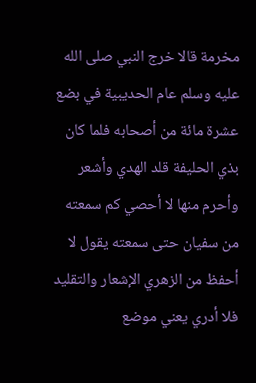مخرمة قالا خرج النبي صلى الله عليه وسلم عام الحديبية في بضع عشرة مائة من أصحابه فلما كان بذي الحليفة قلد الهدي وأشعر وأحرم منها لا أحصي كم سمعته من سفيان حتى سمعته يقول لا أحفظ من الزهري الإشعار والتقليد فلا أدري يعني موضع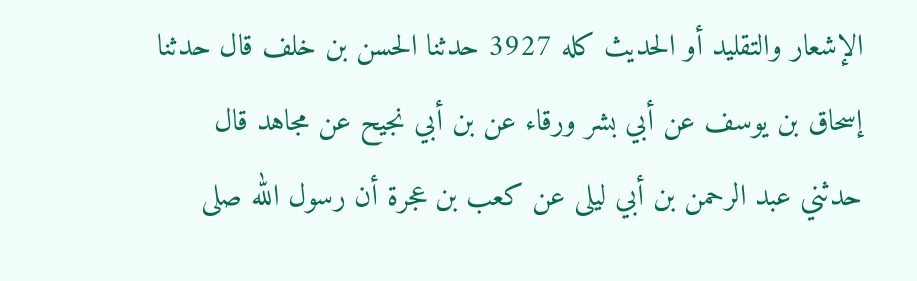الإشعار والتقليد أو الحديث كله 3927 حدثنا الحسن بن خلف قال حدثنا إسحاق بن يوسف عن أبي بشر ورقاء عن بن أبي نجيح عن مجاهد قال حدثني عبد الرحمن بن أبي ليلى عن كعب بن عجرة أن رسول الله صلى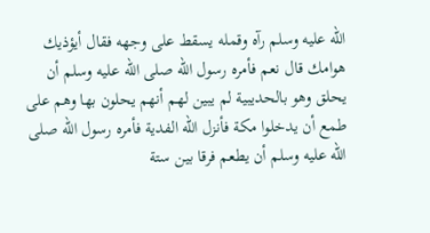الله عليه وسلم رآه وقمله يسقط على وجهه فقال أيؤذيك هوامك قال نعم فأمره رسول الله صلى الله عليه وسلم أن يحلق وهو بالحديبية لم يبين لهم أنهم يحلون بها وهم على طمع أن يدخلوا مكة فأنزل الله الفدية فأمره رسول الله صلى الله عليه وسلم أن يطعم فرقا بين ستة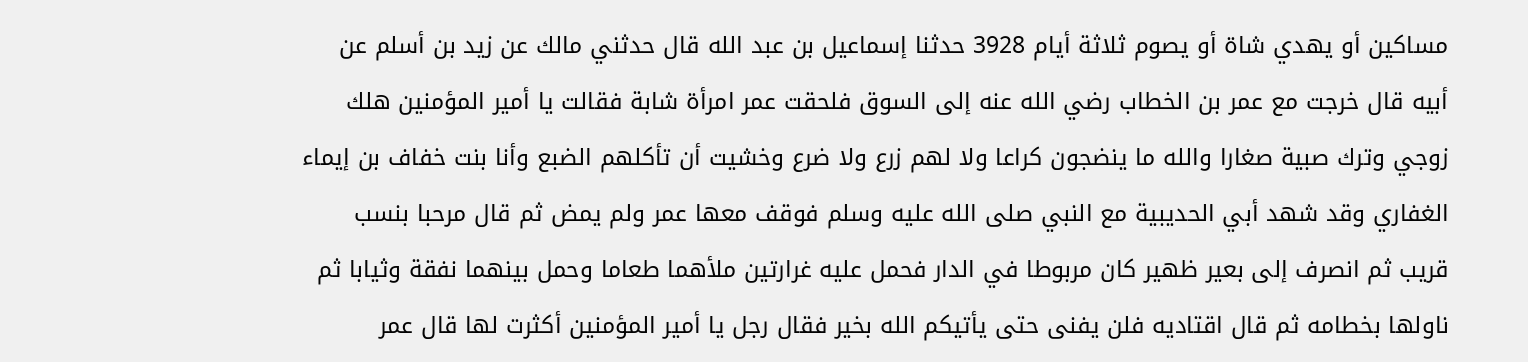مساكين أو يهدي شاة أو يصوم ثلاثة أيام 3928 حدثنا إسماعيل بن عبد الله قال حدثني مالك عن زيد بن أسلم عن أبيه قال خرجت مع عمر بن الخطاب رضي الله عنه إلى السوق فلحقت عمر امرأة شابة فقالت يا أمير المؤمنين هلك زوجي وترك صبية صغارا والله ما ينضجون كراعا ولا لهم زرع ولا ضرع وخشيت أن تأكلهم الضبع وأنا بنت خفاف بن إيماء الغفاري وقد شهد أبي الحديبية مع النبي صلى الله عليه وسلم فوقف معها عمر ولم يمض ثم قال مرحبا بنسب قريب ثم انصرف إلى بعير ظهير كان مربوطا في الدار فحمل عليه غرارتين ملأهما طعاما وحمل بينهما نفقة وثيابا ثم ناولها بخطامه ثم قال اقتاديه فلن يفنى حتى يأتيكم الله بخير فقال رجل يا أمير المؤمنين أكثرت لها قال عمر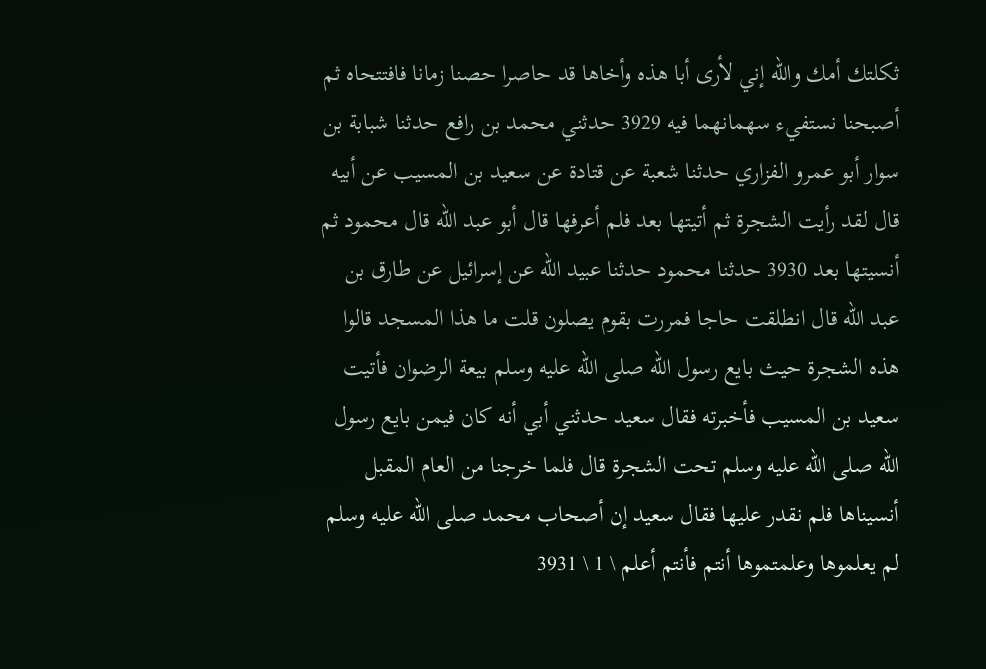ثكلتك أمك والله إني لأرى أبا هذه وأخاها قد حاصرا حصنا زمانا فافتتحاه ثم أصبحنا نستفيء سهمانهما فيه 3929 حدثني محمد بن رافع حدثنا شبابة بن سوار أبو عمرو الفزاري حدثنا شعبة عن قتادة عن سعيد بن المسيب عن أبيه قال لقد رأيت الشجرة ثم أتيتها بعد فلم أعرفها قال أبو عبد الله قال محمود ثم أنسيتها بعد 3930 حدثنا محمود حدثنا عبيد الله عن إسرائيل عن طارق بن عبد الله قال انطلقت حاجا فمررت بقوم يصلون قلت ما هذا المسجد قالوا هذه الشجرة حيث بايع رسول الله صلى الله عليه وسلم بيعة الرضوان فأتيت سعيد بن المسيب فأخبرته فقال سعيد حدثني أبي أنه كان فيمن بايع رسول الله صلى الله عليه وسلم تحت الشجرة قال فلما خرجنا من العام المقبل أنسيناها فلم نقدر عليها فقال سعيد إن أصحاب محمد صلى الله عليه وسلم لم يعلموها وعلمتموها أنتم فأنتم أعلم \ 1 \ 3931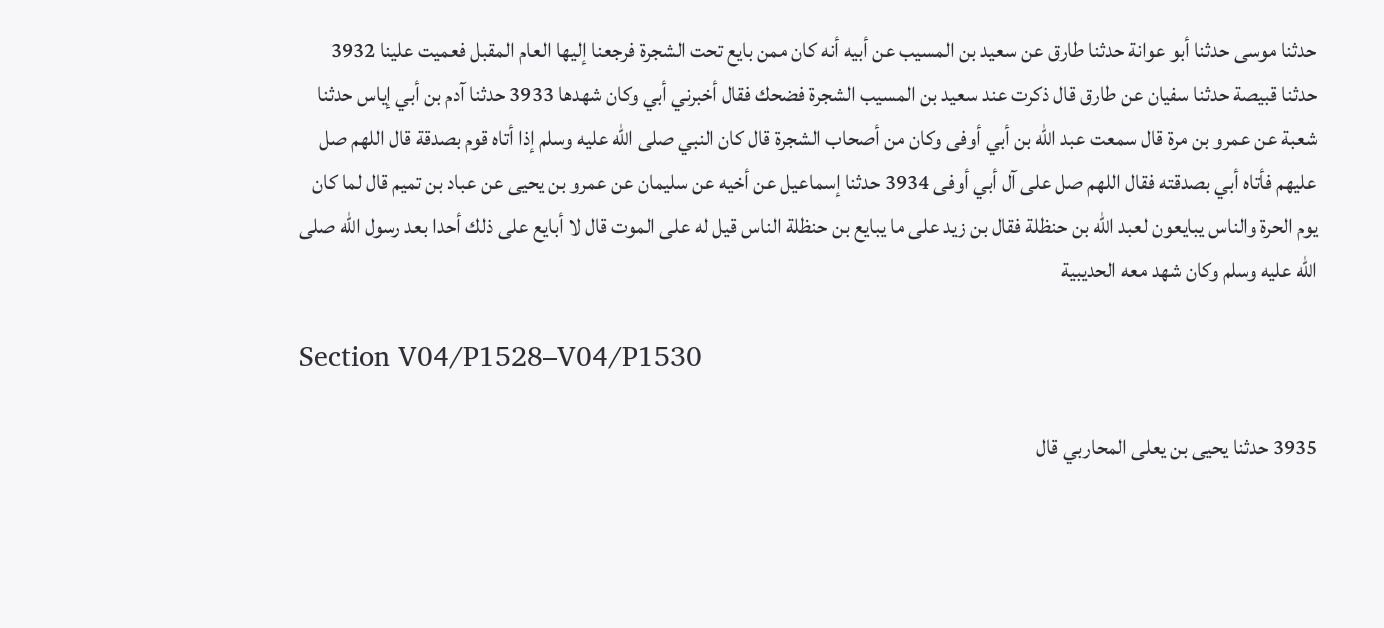حدثنا موسى حدثنا أبو عوانة حدثنا طارق عن سعيد بن المسيب عن أبيه أنه كان ممن بايع تحت الشجرة فرجعنا إليها العام المقبل فعميت علينا 3932 حدثنا قبيصة حدثنا سفيان عن طارق قال ذكرت عند سعيد بن المسيب الشجرة فضحك فقال أخبرني أبي وكان شهدها 3933 حدثنا آدم بن أبي إياس حدثنا شعبة عن عمرو بن مرة قال سمعت عبد الله بن أبي أوفى وكان من أصحاب الشجرة قال كان النبي صلى الله عليه وسلم إذا أتاه قوم بصدقة قال اللهم صل عليهم فأتاه أبي بصدقته فقال اللهم صل على آل أبي أوفى 3934 حدثنا إسماعيل عن أخيه عن سليمان عن عمرو بن يحيى عن عباد بن تميم قال لما كان يوم الحرة والناس يبايعون لعبد الله بن حنظلة فقال بن زيد على ما يبايع بن حنظلة الناس قيل له على الموت قال لا أبايع على ذلك أحدا بعد رسول الله صلى الله عليه وسلم وكان شهد معه الحديبية

Section V04/P1528–V04/P1530

3935 حدثنا يحيى بن يعلى المحاربي قال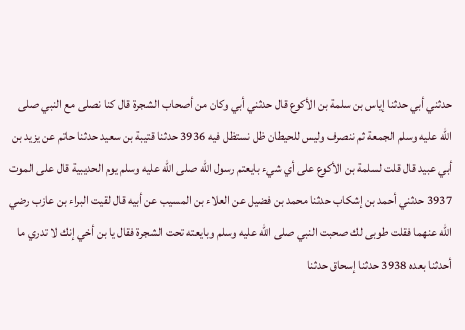حدثني أبي حدثنا إياس بن سلمة بن الأكوع قال حدثني أبي وكان من أصحاب الشجرة قال كنا نصلى مع النبي صلى الله عليه وسلم الجمعة ثم ننصرف وليس للحيطان ظل نستظل فيه 3936 حدثنا قتيبة بن سعيد حدثنا حاتم عن يزيد بن أبي عبيد قال قلت لسلمة بن الأكوع على أي شيء بايعتم رسول الله صلى الله عليه وسلم يوم الحديبية قال على الموت 3937 حدثني أحمد بن إشكاب حدثنا محمد بن فضيل عن العلاء بن المسيب عن أبيه قال لقيت البراء بن عازب رضي الله عنهما فقلت طوبى لك صحبت النبي صلى الله عليه وسلم وبايعته تحت الشجرة فقال يا بن أخي إنك لا تدري ما أحدثنا بعده 3938 حدثنا إسحاق حدثنا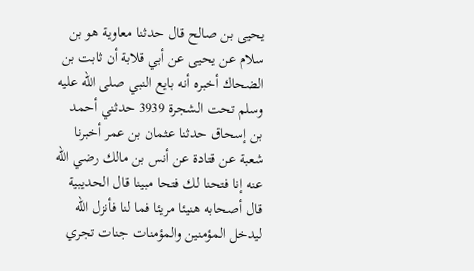يحيى بن صالح قال حدثنا معاوية هو بن سلام عن يحيى عن أبي قلابة أن ثابت بن الضحاك أخبره أنه بايع النبي صلى الله عليه وسلم تحت الشجرة 3939 حدثني أحمد بن إسحاق حدثنا عثمان بن عمر أخبرنا شعبة عن قتادة عن أنس بن مالك رضي الله عنه إنا فتحنا لك فتحا مبينا قال الحديبية قال أصحابه هنيئا مريئا فما لنا فأنزل الله ليدخل المؤمنين والمؤمنات جنات تجري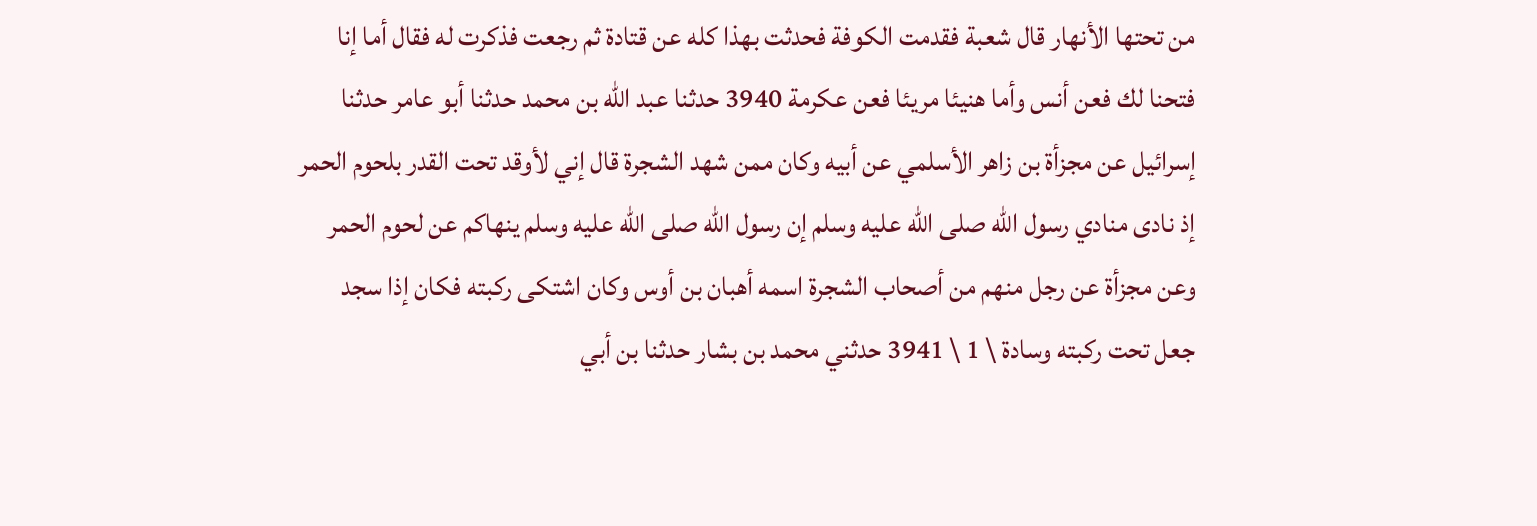من تحتها الأنهار قال شعبة فقدمت الكوفة فحدثت بهذا كله عن قتادة ثم رجعت فذكرت له فقال أما إنا فتحنا لك فعن أنس وأما هنيئا مريئا فعن عكرمة 3940 حدثنا عبد الله بن محمد حدثنا أبو عامر حدثنا إسرائيل عن مجزأة بن زاهر الأسلمي عن أبيه وكان ممن شهد الشجرة قال إني لأوقد تحت القدر بلحوم الحمر إذ نادى منادي رسول الله صلى الله عليه وسلم إن رسول الله صلى الله عليه وسلم ينهاكم عن لحوم الحمر وعن مجزأة عن رجل منهم من أصحاب الشجرة اسمه أهبان بن أوس وكان اشتكى ركبته فكان إذا سجد جعل تحت ركبته وسادة \ 1 \ 3941 حدثني محمد بن بشار حدثنا بن أبي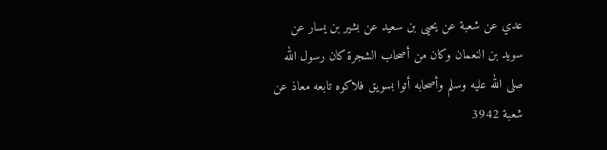عدي عن شعبة عن يحيى بن سعيد عن بشير بن يسار عن سويد بن النعمان وكان من أصحاب الشجرة كان رسول الله صلى الله عليه وسلم وأصحابه أتوا بسويق فلاكوه تابعه معاذ عن شعبة 3942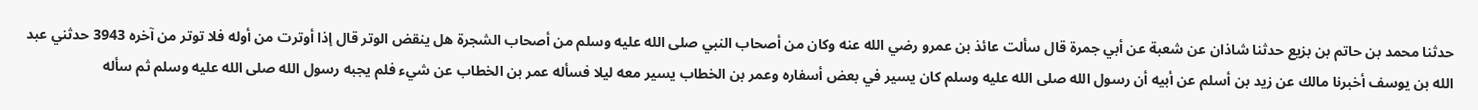حدثنا محمد بن حاتم بن بزيع حدثنا شاذان عن شعبة عن أبي جمرة قال سألت عائذ بن عمرو رضي الله عنه وكان من أصحاب النبي صلى الله عليه وسلم من أصحاب الشجرة هل ينقض الوتر قال إذا أوترت من أوله فلا توتر من آخره 3943 حدثني عبد الله بن يوسف أخبرنا مالك عن زيد بن أسلم عن أبيه أن رسول الله صلى الله عليه وسلم كان يسير في بعض أسفاره وعمر بن الخطاب يسير معه ليلا فسأله عمر بن الخطاب عن شيء فلم يجبه رسول الله صلى الله عليه وسلم ثم سأله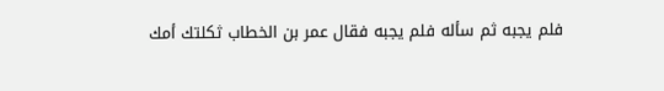فلم يجبه ثم سأله فلم يجبه فقال عمر بن الخطاب ثكلتك أمك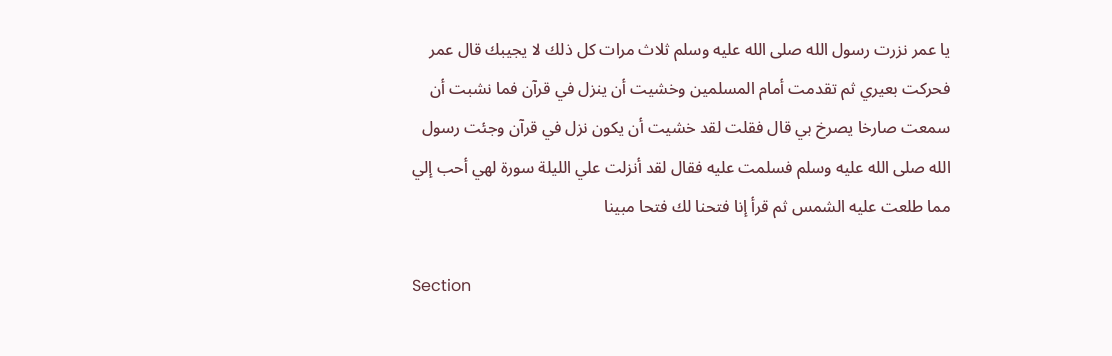يا عمر نزرت رسول الله صلى الله عليه وسلم ثلاث مرات كل ذلك لا يجيبك قال عمر فحركت بعيري ثم تقدمت أمام المسلمين وخشيت أن ينزل في قرآن فما نشبت أن سمعت صارخا يصرخ بي قال فقلت لقد خشيت أن يكون نزل في قرآن وجئت رسول الله صلى الله عليه وسلم فسلمت عليه فقال لقد أنزلت علي الليلة سورة لهي أحب إلي مما طلعت عليه الشمس ثم قرأ إنا فتحنا لك فتحا مبينا

Section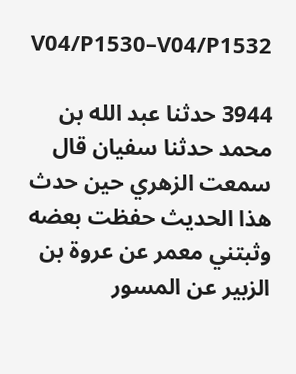V04/P1530–V04/P1532

3944 حدثنا عبد الله بن محمد حدثنا سفيان قال سمعت الزهري حين حدث هذا الحديث حفظت بعضه وثبتني معمر عن عروة بن الزبير عن المسور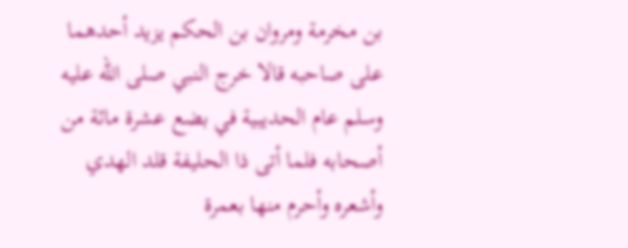بن مخرمة ومروان بن الحكم يزيد أحدهما على صاحبه قالا خرج النبي صلى الله عليه وسلم عام الحديبية في بضع عشرة مائة من أصحابه فلما أتى ذا الحليفة قلد الهدي وأشعره وأحرم منها بعمرة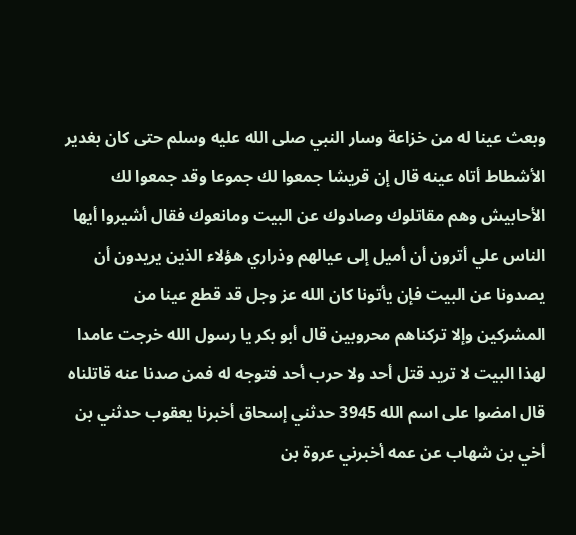وبعث عينا له من خزاعة وسار النبي صلى الله عليه وسلم حتى كان بغدير الأشطاط أتاه عينه قال إن قريشا جمعوا لك جموعا وقد جمعوا لك الأحابيش وهم مقاتلوك وصادوك عن البيت ومانعوك فقال أشيروا أيها الناس علي أترون أن أميل إلى عيالهم وذراري هؤلاء الذين يريدون أن يصدونا عن البيت فإن يأتونا كان الله عز وجل قد قطع عينا من المشركين وإلا تركناهم محروبين قال أبو بكر يا رسول الله خرجت عامدا لهذا البيت لا تريد قتل أحد ولا حرب أحد فتوجه له فمن صدنا عنه قاتلناه قال امضوا على اسم الله 3945 حدثني إسحاق أخبرنا يعقوب حدثني بن أخي بن شهاب عن عمه أخبرني عروة بن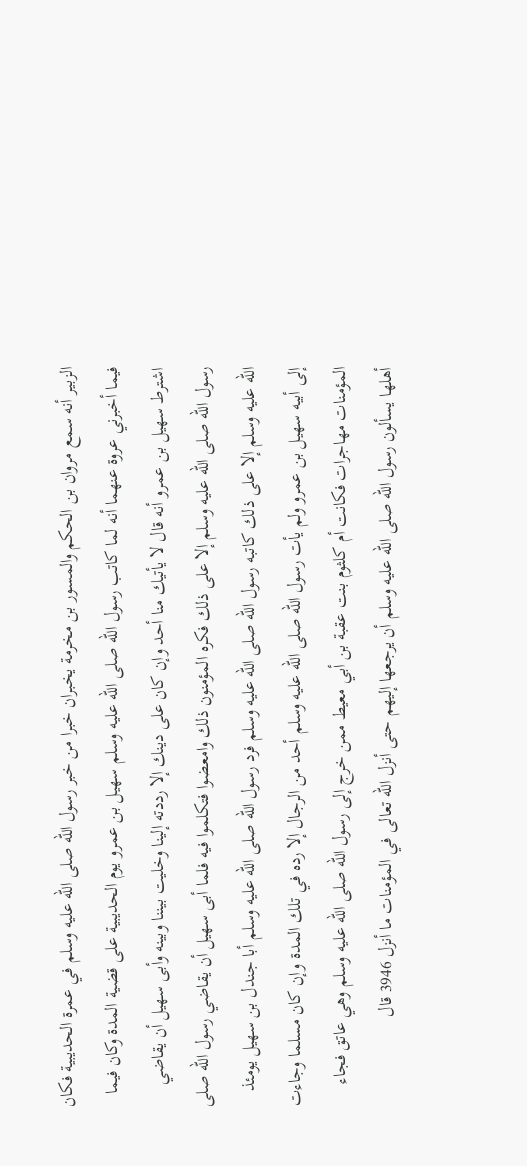الزبير أنه سمع مروان بن الحكم والمسور بن مخرمة يخبران خبرا من خبر رسول الله صلى الله عليه وسلم في عمرة الحديبية فكان فيما أخبرني عروة عنهما أنه لما كاتب رسول الله صلى الله عليه وسلم سهيل بن عمرو يوم الحديبية على قضية المدة وكان فيما اشترط سهيل بن عمرو أنه قال لا يأتيك منا أحد وإن كان على دينك إلا رددته إلينا وخليت بيننا وبينه وأبى سهيل أن يقاضي رسول الله صلى الله عليه وسلم إلا على ذلك فكره المؤمنون ذلك وامعضوا فتكلموا فيه فلما أبى سهيل أن يقاضي رسول الله صلى الله عليه وسلم إلا على ذلك كاتبه رسول الله صلى الله عليه وسلم فرد رسول الله صلى الله عليه وسلم أبا جندل بن سهيل يومئذ إلى أبيه سهيل بن عمرو ولم يأت رسول الله صلى الله عليه وسلم أحد من الرجال إلا رده في تلك المدة وإن كان مسلما وجاءت المؤمنات مهاجرات فكانت أم كلثوم بنت عقبة بن أبي معيط ممن خرج إلى رسول الله صلى الله عليه وسلم وهي عاتق فجاء أهلها يسألون رسول الله صلى الله عليه وسلم أن يرجعها إليهم حتى أنزل الله تعالى في المؤمنات ما أنزل 3946 قال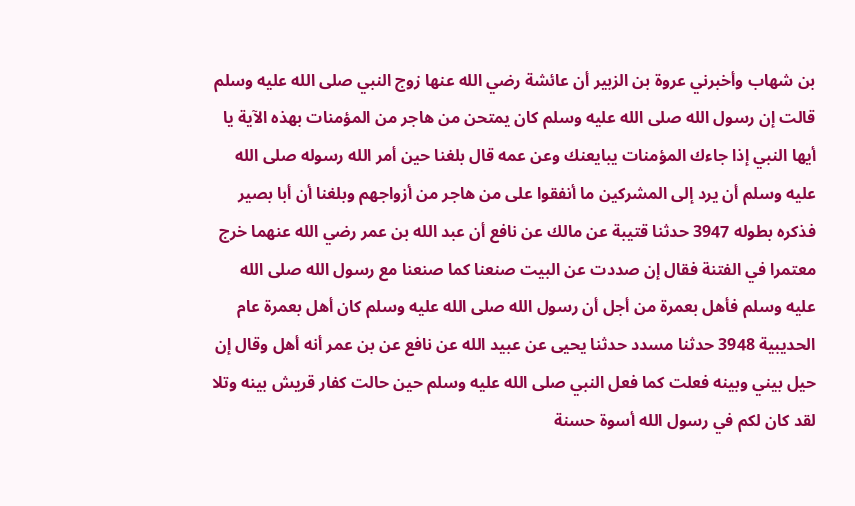بن شهاب وأخبرني عروة بن الزبير أن عائشة رضي الله عنها زوج النبي صلى الله عليه وسلم قالت إن رسول الله صلى الله عليه وسلم كان يمتحن من هاجر من المؤمنات بهذه الآية يا أيها النبي إذا جاءك المؤمنات يبايعنك وعن عمه قال بلغنا حين أمر الله رسوله صلى الله عليه وسلم أن يرد إلى المشركين ما أنفقوا على من هاجر من أزواجهم وبلغنا أن أبا بصير فذكره بطوله 3947 حدثنا قتيبة عن مالك عن نافع أن عبد الله بن عمر رضي الله عنهما خرج معتمرا في الفتنة فقال إن صددت عن البيت صنعنا كما صنعنا مع رسول الله صلى الله عليه وسلم فأهل بعمرة من أجل أن رسول الله صلى الله عليه وسلم كان أهل بعمرة عام الحديبية 3948 حدثنا مسدد حدثنا يحيى عن عبيد الله عن نافع عن بن عمر أنه أهل وقال إن حيل بيني وبينه فعلت كما فعل النبي صلى الله عليه وسلم حين حالت كفار قريش بينه وتلا لقد كان لكم في رسول الله أسوة حسنة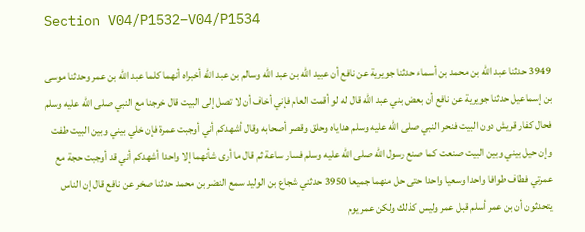Section V04/P1532–V04/P1534

3949 حدثنا عبد الله بن محمد بن أسماء حدثنا جويرية عن نافع أن عبيد الله بن عبد الله وسالم بن عبد الله أخبراه أنهما كلما عبد الله بن عمر وحدثنا موسى بن إسماعيل حدثنا جويرية عن نافع أن بعض بني عبد الله قال له لو أقمت العام فإني أخاف أن لا تصل إلى البيت قال خرجنا مع النبي صلى الله عليه وسلم فحال كفار قريش دون البيت فنحر النبي صلى الله عليه وسلم هداياه وحلق وقصر أصحابه وقال أشهدكم أني أوجبت عمرة فإن خلي بيني وبين البيت طفت وإن حيل بيني وبين البيت صنعت كما صنع رسول الله صلى الله عليه وسلم فسار ساعة ثم قال ما أرى شأنهما إلا واحدا أشهدكم أني قد أوجبت حجة مع عمرتي فطاف طوافا واحدا وسعيا واحدا حتى حل منهما جميعا 3950 حدثني شجاع بن الوليد سمع النضر بن محمد حدثنا صخر عن نافع قال إن الناس يتحدثون أن بن عمر أسلم قبل عمر وليس كذلك ولكن عمر يوم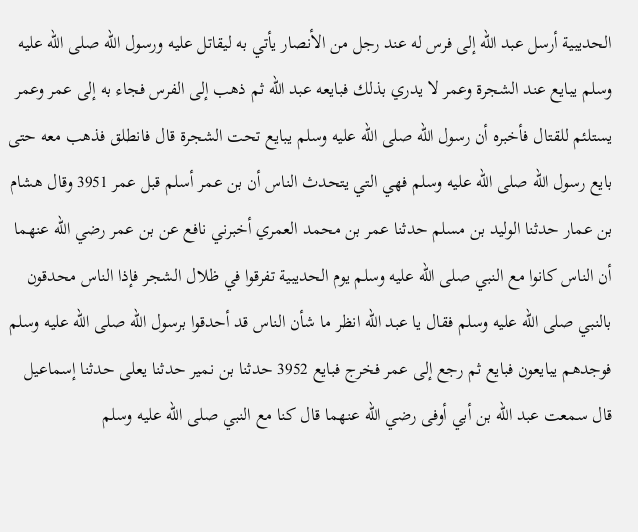الحديبية أرسل عبد الله إلى فرس له عند رجل من الأنصار يأتي به ليقاتل عليه ورسول الله صلى الله عليه وسلم يبايع عند الشجرة وعمر لا يدري بذلك فبايعه عبد الله ثم ذهب إلى الفرس فجاء به إلى عمر وعمر يستلئم للقتال فأخبره أن رسول الله صلى الله عليه وسلم يبايع تحت الشجرة قال فانطلق فذهب معه حتى بايع رسول الله صلى الله عليه وسلم فهي التي يتحدث الناس أن بن عمر أسلم قبل عمر 3951 وقال هشام بن عمار حدثنا الوليد بن مسلم حدثنا عمر بن محمد العمري أخبرني نافع عن بن عمر رضي الله عنهما أن الناس كانوا مع النبي صلى الله عليه وسلم يوم الحديبية تفرقوا في ظلال الشجر فإذا الناس محدقون بالنبي صلى الله عليه وسلم فقال يا عبد الله انظر ما شأن الناس قد أحدقوا برسول الله صلى الله عليه وسلم فوجدهم يبايعون فبايع ثم رجع إلى عمر فخرج فبايع 3952 حدثنا بن نمير حدثنا يعلى حدثنا إسماعيل قال سمعت عبد الله بن أبي أوفى رضي الله عنهما قال كنا مع النبي صلى الله عليه وسلم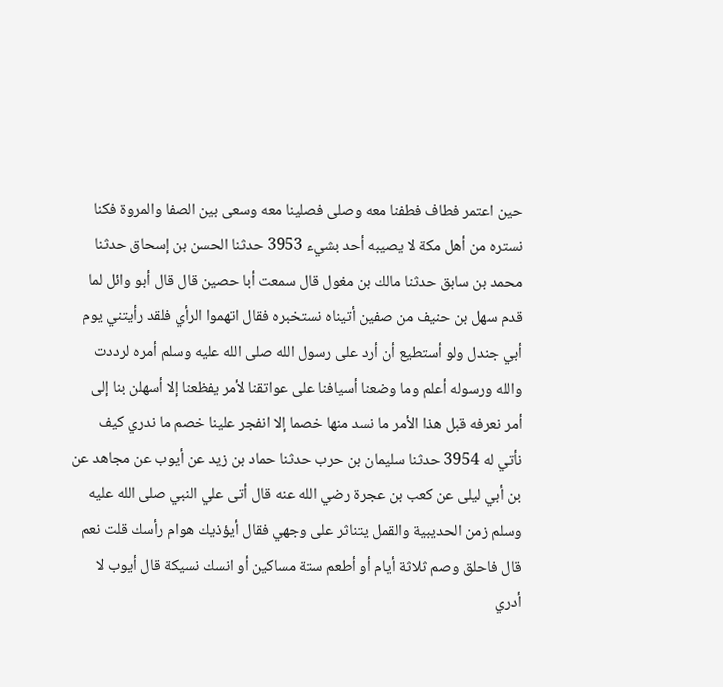حين اعتمر فطاف فطفنا معه وصلى فصلينا معه وسعى بين الصفا والمروة فكنا نستره من أهل مكة لا يصيبه أحد بشيء 3953 حدثنا الحسن بن إسحاق حدثنا محمد بن سابق حدثنا مالك بن مغول قال سمعت أبا حصين قال قال أبو وائل لما قدم سهل بن حنيف من صفين أتيناه نستخبره فقال اتهموا الرأي فلقد رأيتني يوم أبي جندل ولو أستطيع أن أرد على رسول الله صلى الله عليه وسلم أمره لرددت والله ورسوله أعلم وما وضعنا أسيافنا على عواتقنا لأمر يفظعنا إلا أسهلن بنا إلى أمر نعرفه قبل هذا الأمر ما نسد منها خصما إلا انفجر علينا خصم ما ندري كيف نأتي له 3954 حدثنا سليمان بن حرب حدثنا حماد بن زيد عن أيوب عن مجاهد عن بن أبي ليلى عن كعب بن عجرة رضي الله عنه قال أتى علي النبي صلى الله عليه وسلم زمن الحديبية والقمل يتناثر على وجهي فقال أيؤذيك هوام رأسك قلت نعم قال فاحلق وصم ثلاثة أيام أو أطعم ستة مساكين أو انسك نسيكة قال أيوب لا أدري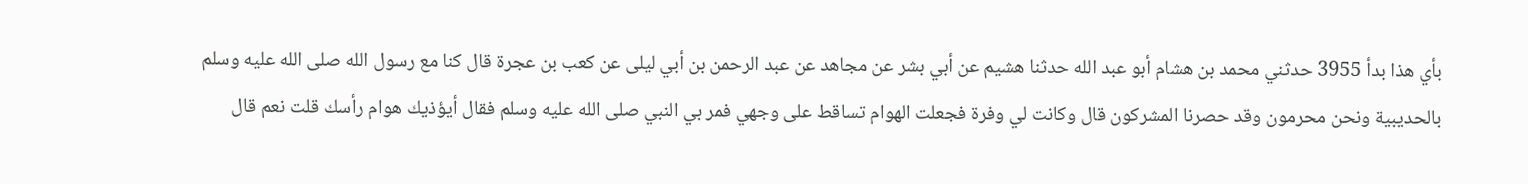بأي هذا بدأ 3955 حدثني محمد بن هشام أبو عبد الله حدثنا هشيم عن أبي بشر عن مجاهد عن عبد الرحمن بن أبي ليلى عن كعب بن عجرة قال كنا مع رسول الله صلى الله عليه وسلم بالحديبية ونحن محرمون وقد حصرنا المشركون قال وكانت لي وفرة فجعلت الهوام تساقط على وجهي فمر بي النبي صلى الله عليه وسلم فقال أيؤذيك هوام رأسك قلت نعم قال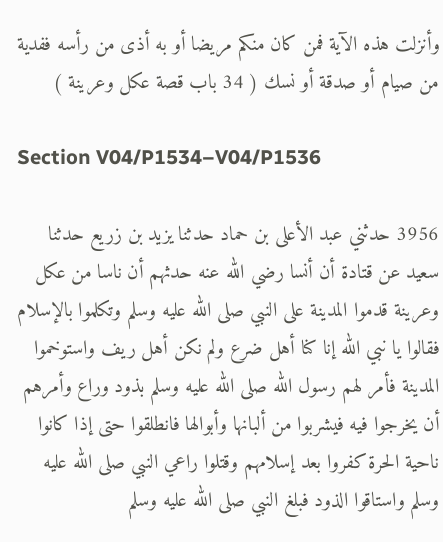وأنزلت هذه الآية فمن كان منكم مريضا أو به أذى من رأسه ففدية من صيام أو صدقة أو نسك ( 34 باب قصة عكل وعرينة )

Section V04/P1534–V04/P1536

3956 حدثني عبد الأعلى بن حماد حدثنا يزيد بن زريع حدثنا سعيد عن قتادة أن أنسا رضي الله عنه حدثهم أن ناسا من عكل وعرينة قدموا المدينة على النبي صلى الله عليه وسلم وتكلموا بالإسلام فقالوا يا نبي الله إنا كنا أهل ضرع ولم نكن أهل ريف واستوخموا المدينة فأمر لهم رسول الله صلى الله عليه وسلم بذود وراع وأمرهم أن يخرجوا فيه فيشربوا من ألبانها وأبوالها فانطلقوا حتى إذا كانوا ناحية الحرة كفروا بعد إسلامهم وقتلوا راعي النبي صلى الله عليه وسلم واستاقوا الذود فبلغ النبي صلى الله عليه وسلم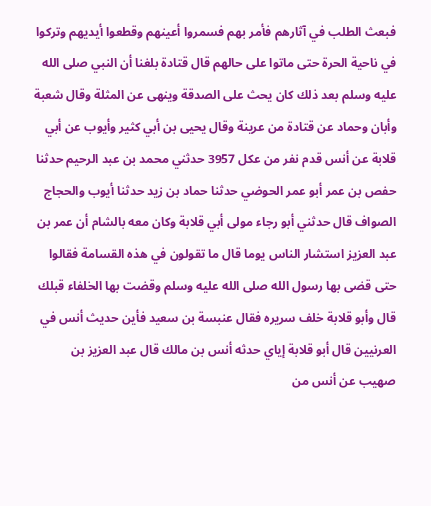فبعث الطلب في آثارهم فأمر بهم فسمروا أعينهم وقطعوا أيديهم وتركوا في ناحية الحرة حتى ماتوا على حالهم قال قتادة بلغنا أن النبي صلى الله عليه وسلم بعد ذلك كان يحث على الصدقة وينهى عن المثلة وقال شعبة وأبان وحماد عن قتادة من عرينة وقال يحيى بن أبي كثير وأيوب عن أبي قلابة عن أنس قدم نفر من عكل 3957 حدثني محمد بن عبد الرحيم حدثنا حفص بن عمر أبو عمر الحوضي حدثنا حماد بن زيد حدثنا أيوب والحجاج الصواف قال حدثني أبو رجاء مولى أبي قلابة وكان معه بالشام أن عمر بن عبد العزيز استشار الناس يوما قال ما تقولون في هذه القسامة فقالوا حتى قضى بها رسول الله صلى الله عليه وسلم وقضت بها الخلفاء قبلك قال وأبو قلابة خلف سريره فقال عنبسة بن سعيد فأين حديث أنس في العرنيين قال أبو قلابة إياي حدثه أنس بن مالك قال عبد العزيز بن صهيب عن أنس من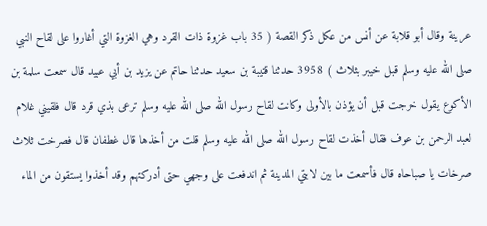عرينة وقال أبو قلابة عن أنس من عكل ذكر القصة ( 35 باب غزوة ذات القرد وهي الغزوة التي أغاروا على لقاح النبي صلى الله عليه وسلم قبل خيبر بثلاث ) 3958 حدثنا قتيبة بن سعيد حدثنا حاتم عن يزيد بن أبي عبيد قال سمعت سلمة بن الأكوع يقول خرجت قبل أن يؤذن بالأولى وكانت لقاح رسول الله صلى الله عليه وسلم ترعى بذي قرد قال فلقيني غلام لعبد الرحمن بن عوف فقال أخذت لقاح رسول الله صلى الله عليه وسلم قلت من أخذها قال غطفان قال فصرخت ثلاث صرخات يا صباحاه قال فأسمعت ما بين لابتي المدينة ثم اندفعت على وجهي حتى أدركتهم وقد أخذوا يستقون من الماء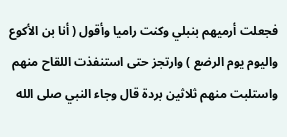فجعلت أرميهم بنبلي وكنت راميا وأقول ( أنا بن الأكوع واليوم يوم الرضع ) وارتجز حتى استنفذت اللقاح منهم واستلبت منهم ثلاثين بردة قال وجاء النبي صلى الله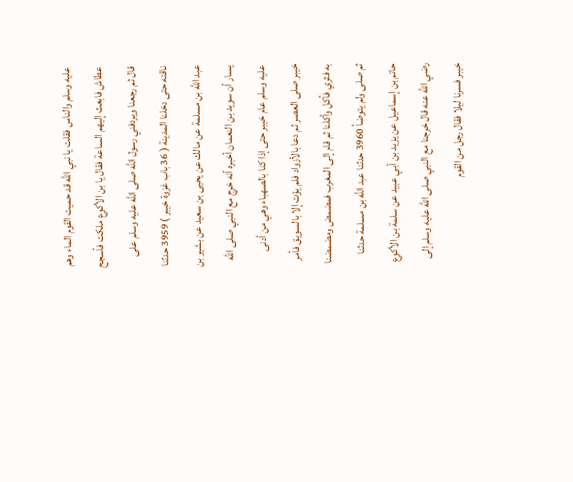عليه وسلم والناس فقلت يا نبي الله قد حميت القوم الماء وهم عطاش فابعث إليهم الساعة فقال يا بن الأكوع ملكت فأسجح قال ثم رجعنا ويردفني رسول الله صلى الله عليه وسلم على ناقته حتى دخلنا المدينة ( 36 باب غزوة خيبر ) 3959 حدثنا عبد الله بن مسلمة عن مالك عن يحيى بن سعيد عن بشير بن يسار أن سويد بن النعمان أخبره أنه خرج مع النبي صلى الله عليه وسلم عام خيبر حتى إذا كنا بالصهباء وهي من أدنى خيبر صلى العصر ثم دعا بالأزواد فلم يؤت إلا بالسويق فأمر به فثري فأكل وأكلنا ثم قام إلى المغرب فمضمض ومضمضنا ثم صلى ولم يتوضأ 3960 حدثنا عبد الله بن مسلمة حدثنا حاتم بن إسماعيل عن يزيد بن أبي عبيد عن سلمة بن الأكوع رضي الله عنه قال خرجنا مع النبي صلى الله عليه وسلم إلى خيبر فسرنا ليلا فقال رجل من القوم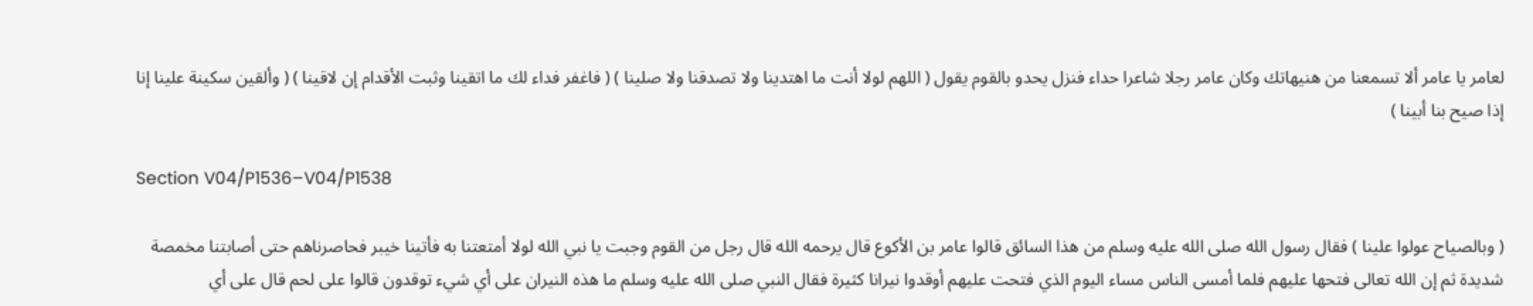لعامر يا عامر ألا تسمعنا من هنيهاتك وكان عامر رجلا شاعرا حداء فنزل يحدو بالقوم يقول ( اللهم لولا أنت ما اهتدينا ولا تصدقنا ولا صلينا ) ( فاغفر فداء لك ما اتقينا وثبت الأقدام إن لاقينا ) ( وألقين سكينة علينا إنا إذا صيح بنا أبينا )

Section V04/P1536–V04/P1538

( وبالصياح عولوا علينا ) فقال رسول الله صلى الله عليه وسلم من هذا السائق قالوا عامر بن الأكوع قال يرحمه الله قال رجل من القوم وجبت يا نبي الله لولا أمتعتنا به فأتينا خيبر فحاصرناهم حتى أصابتنا مخمصة شديدة ثم إن الله تعالى فتحها عليهم فلما أمسى الناس مساء اليوم الذي فتحت عليهم أوقدوا نيرانا كثيرة فقال النبي صلى الله عليه وسلم ما هذه النيران على أي شيء توقدون قالوا على لحم قال على أي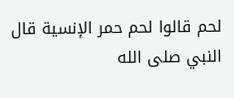لحم قالوا لحم حمر الإنسية قال النبي صلى الله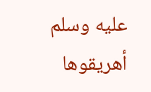عليه وسلم أهريقوها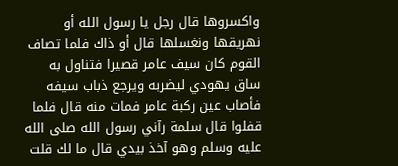واكسروها قال رجل يا رسول الله أو نهريقها ونغسلها قال أو ذاك فلما تصاف القوم كان سيف عامر قصيرا فتناول به ساق يهودي ليضربه ويرجع ذباب سيفه فأصاب عين ركبة عامر فمات منه قال فلما قفلوا قال سلمة رآني رسول الله صلى الله عليه وسلم وهو آخذ بيدي قال ما لك قلت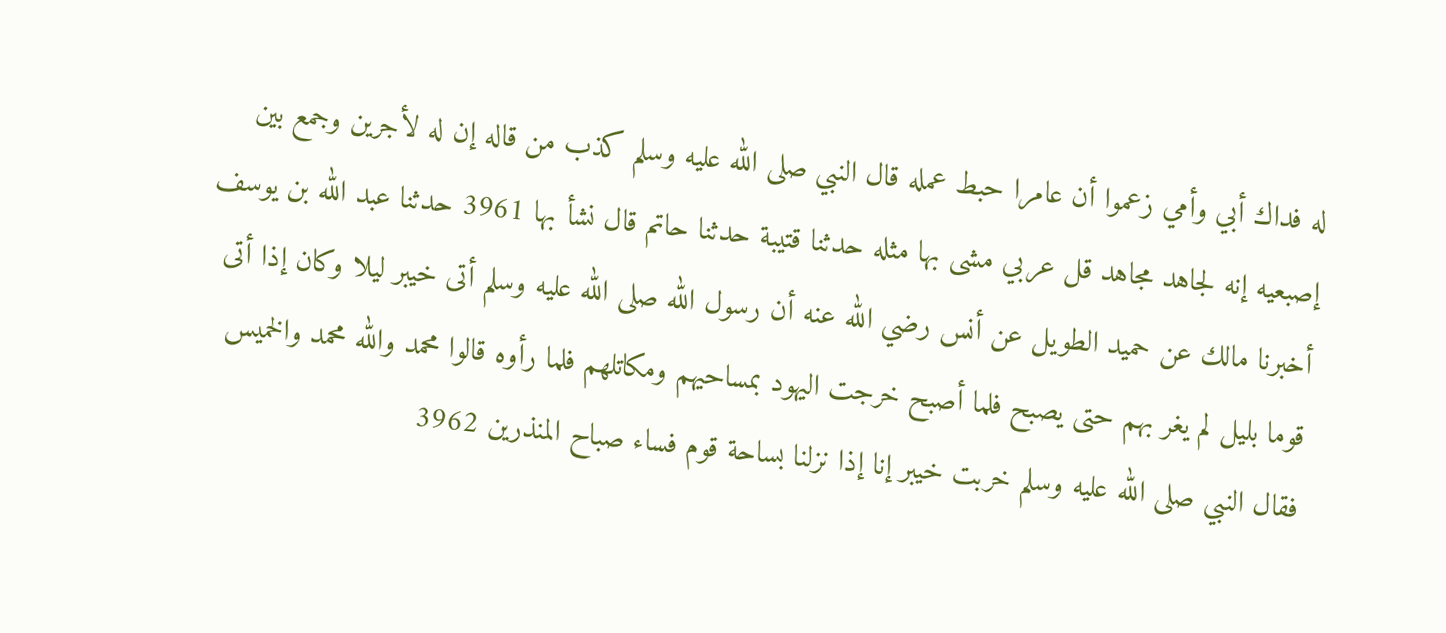له فداك أبي وأمي زعموا أن عامرا حبط عمله قال النبي صلى الله عليه وسلم كذب من قاله إن له لأجرين وجمع بين إصبعيه إنه لجاهد مجاهد قل عربي مشى بها مثله حدثنا قتيبة حدثنا حاتم قال نشأ بها 3961 حدثنا عبد الله بن يوسف أخبرنا مالك عن حميد الطويل عن أنس رضي الله عنه أن رسول الله صلى الله عليه وسلم أتى خيبر ليلا وكان إذا أتى قوما بليل لم يغر بهم حتى يصبح فلما أصبح خرجت اليهود بمساحيهم ومكاتلهم فلما رأوه قالوا محمد والله محمد والخميس فقال النبي صلى الله عليه وسلم خربت خيبر إنا إذا نزلنا بساحة قوم فساء صباح المنذرين 3962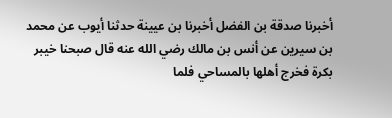أخبرنا صدقة بن الفضل أخبرنا بن عيينة حدثنا أيوب عن محمد بن سيرين عن أنس بن مالك رضي الله عنه قال صبحنا خيبر بكرة فخرج أهلها بالمساحي فلما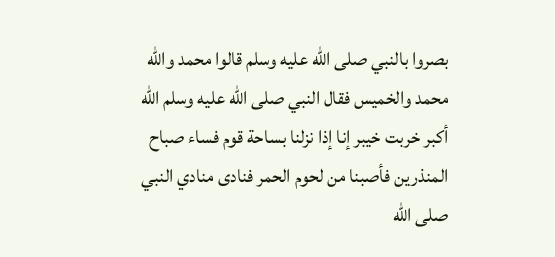بصروا بالنبي صلى الله عليه وسلم قالوا محمد والله محمد والخميس فقال النبي صلى الله عليه وسلم الله أكبر خربت خيبر إنا إذا نزلنا بساحة قوم فساء صباح المنذرين فأصبنا من لحوم الحمر فنادى منادي النبي صلى الله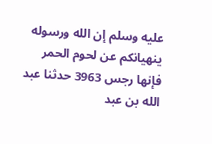عليه وسلم إن الله ورسوله ينهيانكم عن لحوم الحمر فإنها رجس 3963 حدثنا عبد الله بن عبد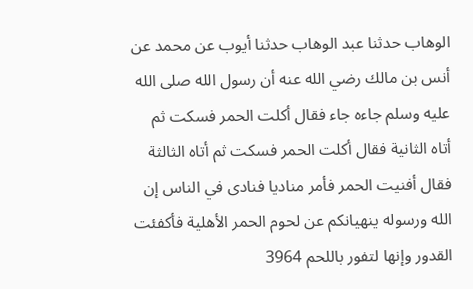الوهاب حدثنا عبد الوهاب حدثنا أيوب عن محمد عن أنس بن مالك رضي الله عنه أن رسول الله صلى الله عليه وسلم جاءه جاء فقال أكلت الحمر فسكت ثم أتاه الثانية فقال أكلت الحمر فسكت ثم أتاه الثالثة فقال أفنيت الحمر فأمر مناديا فنادى في الناس إن الله ورسوله ينهيانكم عن لحوم الحمر الأهلية فأكفئت القدور وإنها لتفور باللحم 3964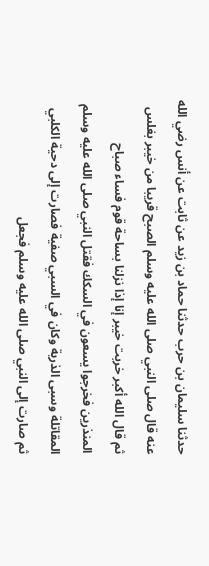حدثنا سليمان بن حرب حدثنا حماد بن زيد عن ثابت عن أنس رضي الله عنه قال صلى النبي صلى الله عليه وسلم الصبح قريبا من خيبر بغلس ثم قال الله أكبر خربت خيبر إنا إذا نزلنا بساحة قوم فساء صباح المنذرين فخرجوا يسعون في السكك فقتل النبي صلى الله عليه وسلم المقاتلة وسبى الذرية وكان في السبي صفية فصارت إلى دحية الكلبي ثم صارت إلى النبي صلى الله عليه وسلم فجعل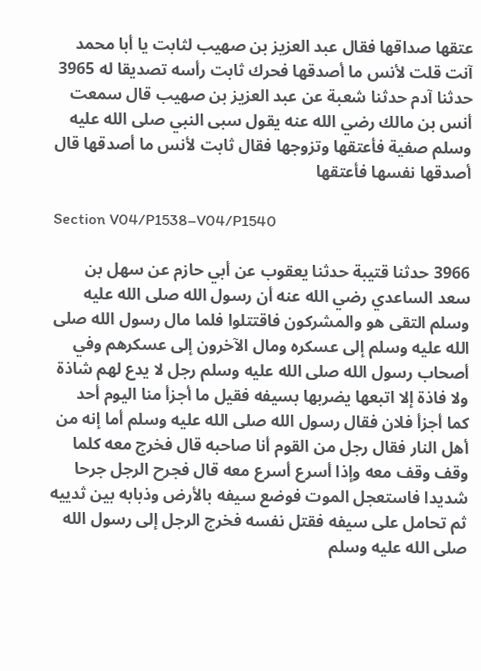عتقها صداقها فقال عبد العزيز بن صهيب لثابت يا أبا محمد آنت قلت لأنس ما أصدقها فحرك ثابت رأسه تصديقا له 3965 حدثنا آدم حدثنا شعبة عن عبد العزيز بن صهيب قال سمعت أنس بن مالك رضي الله عنه يقول سبى النبي صلى الله عليه وسلم صفية فأعتقها وتزوجها فقال ثابت لأنس ما أصدقها قال أصدقها نفسها فأعتقها

Section V04/P1538–V04/P1540

3966 حدثنا قتيبة حدثنا يعقوب عن أبي حازم عن سهل بن سعد الساعدي رضي الله عنه أن رسول الله صلى الله عليه وسلم التقى هو والمشركون فاقتتلوا فلما مال رسول الله صلى الله عليه وسلم إلى عسكره ومال الآخرون إلى عسكرهم وفي أصحاب رسول الله صلى الله عليه وسلم رجل لا يدع لهم شاذة ولا فاذة إلا اتبعها يضربها بسيفه فقيل ما أجزأ منا اليوم أحد كما أجزأ فلان فقال رسول الله صلى الله عليه وسلم أما إنه من أهل النار فقال رجل من القوم أنا صاحبه قال فخرج معه كلما وقف وقف معه وإذا أسرع أسرع معه قال فجرح الرجل جرحا شديدا فاستعجل الموت فوضع سيفه بالأرض وذبابه بين ثدييه ثم تحامل على سيفه فقتل نفسه فخرج الرجل إلى رسول الله صلى الله عليه وسلم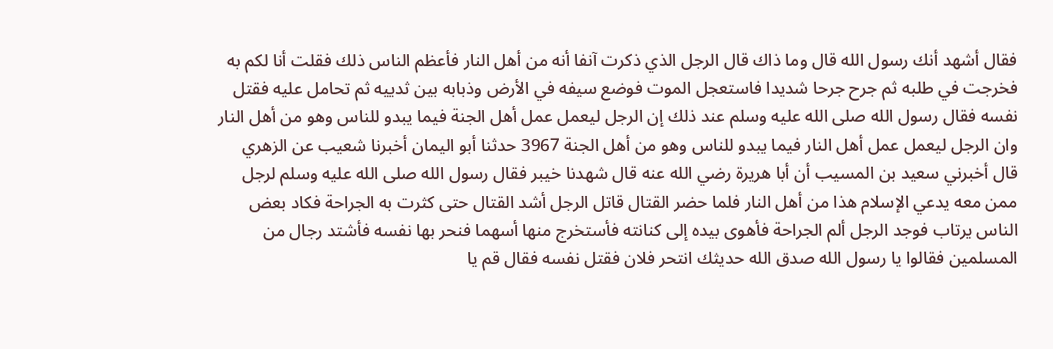فقال أشهد أنك رسول الله قال وما ذاك قال الرجل الذي ذكرت آنفا أنه من أهل النار فأعظم الناس ذلك فقلت أنا لكم به فخرجت في طلبه ثم جرح جرحا شديدا فاستعجل الموت فوضع سيفه في الأرض وذبابه بين ثدييه ثم تحامل عليه فقتل نفسه فقال رسول الله صلى الله عليه وسلم عند ذلك إن الرجل ليعمل عمل أهل الجنة فيما يبدو للناس وهو من أهل النار وان الرجل ليعمل عمل أهل النار فيما يبدو للناس وهو من أهل الجنة 3967 حدثنا أبو اليمان أخبرنا شعيب عن الزهري قال أخبرني سعيد بن المسيب أن أبا هريرة رضي الله عنه قال شهدنا خيبر فقال رسول الله صلى الله عليه وسلم لرجل ممن معه يدعي الإسلام هذا من أهل النار فلما حضر القتال قاتل الرجل أشد القتال حتى كثرت به الجراحة فكاد بعض الناس يرتاب فوجد الرجل ألم الجراحة فأهوى بيده إلى كنانته فأستخرج منها أسهما فنحر بها نفسه فأشتد رجال من المسلمين فقالوا يا رسول الله صدق الله حديثك انتحر فلان فقتل نفسه فقال قم يا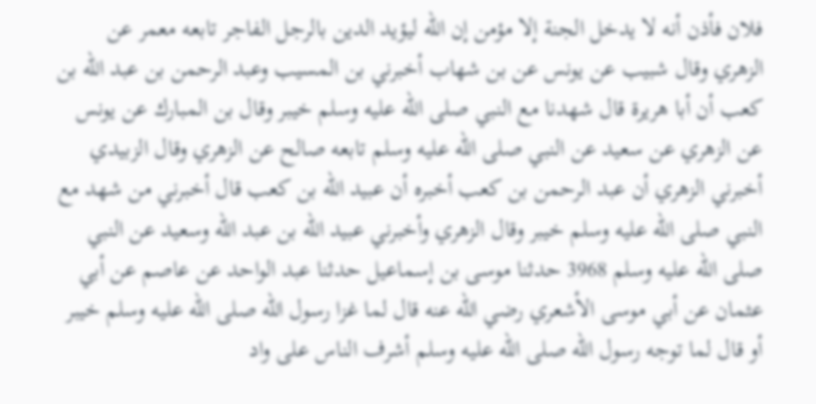فلان فأذن أنه لا يدخل الجنة إلا مؤمن إن الله ليؤيد الدين بالرجل الفاجر تابعه معمر عن الزهري وقال شبيب عن يونس عن بن شهاب أخبرني بن المسيب وعبد الرحمن بن عبد الله بن كعب أن أبا هريرة قال شهدنا مع النبي صلى الله عليه وسلم خيبر وقال بن المبارك عن يونس عن الزهري عن سعيد عن النبي صلى الله عليه وسلم تابعه صالح عن الزهري وقال الزبيدي أخبرني الزهري أن عبد الرحمن بن كعب أخبره أن عبيد الله بن كعب قال أخبرني من شهد مع النبي صلى الله عليه وسلم خيبر وقال الزهري وأخبرني عبيد الله بن عبد الله وسعيد عن النبي صلى الله عليه وسلم 3968 حدثنا موسى بن إسماعيل حدثنا عبد الواحد عن عاصم عن أبي عثمان عن أبي موسى الأشعري رضي الله عنه قال لما غزا رسول الله صلى الله عليه وسلم خيبر أو قال لما توجه رسول الله صلى الله عليه وسلم أشرف الناس على واد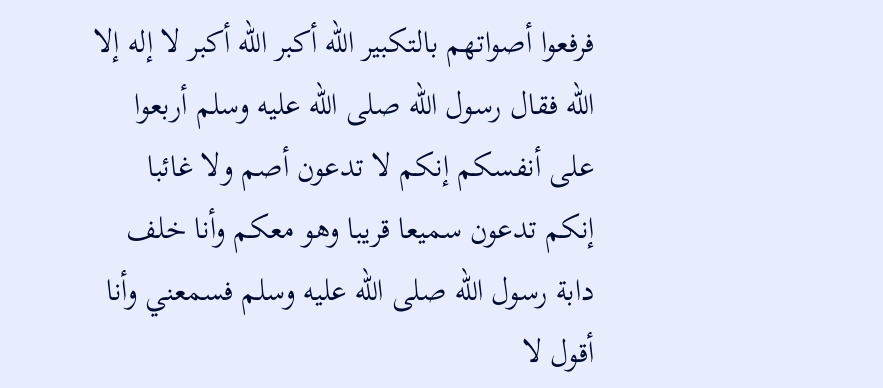فرفعوا أصواتهم بالتكبير الله أكبر الله أكبر لا إله إلا الله فقال رسول الله صلى الله عليه وسلم أربعوا على أنفسكم إنكم لا تدعون أصم ولا غائبا إنكم تدعون سميعا قريبا وهو معكم وأنا خلف دابة رسول الله صلى الله عليه وسلم فسمعني وأنا أقول لا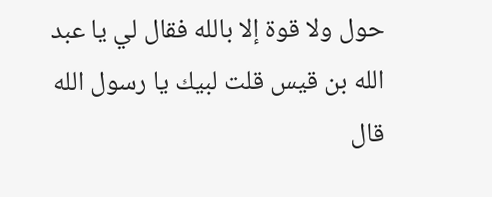حول ولا قوة إلا بالله فقال لي يا عبد الله بن قيس قلت لبيك يا رسول الله قال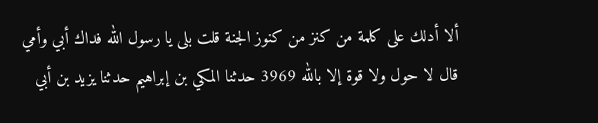ألا أدلك على كلمة من كنز من كنوز الجنة قلت بلى يا رسول الله فداك أبي وأمي قال لا حول ولا قوة إلا بالله 3969 حدثنا المكي بن إبراهيم حدثنا يزيد بن أبي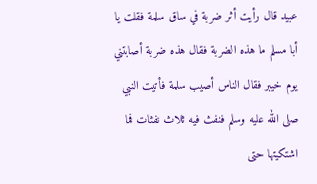عبيد قال رأيت أثر ضربة في ساق سلمة فقلت يا أبا مسلم ما هذه الضربة فقال هذه ضربة أصابتني يوم خيبر فقال الناس أصيب سلمة فأتيت النبي صلى الله عليه وسلم فنفث فيه ثلاث نفثات فما اشتكيتها حتى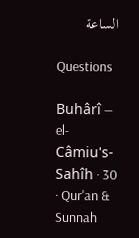الساعة

Questions

Buhârî — el-Câmiu's-Sahîh · 30 · Qur'an & Sunnah